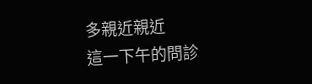多親近親近
這一下午的問診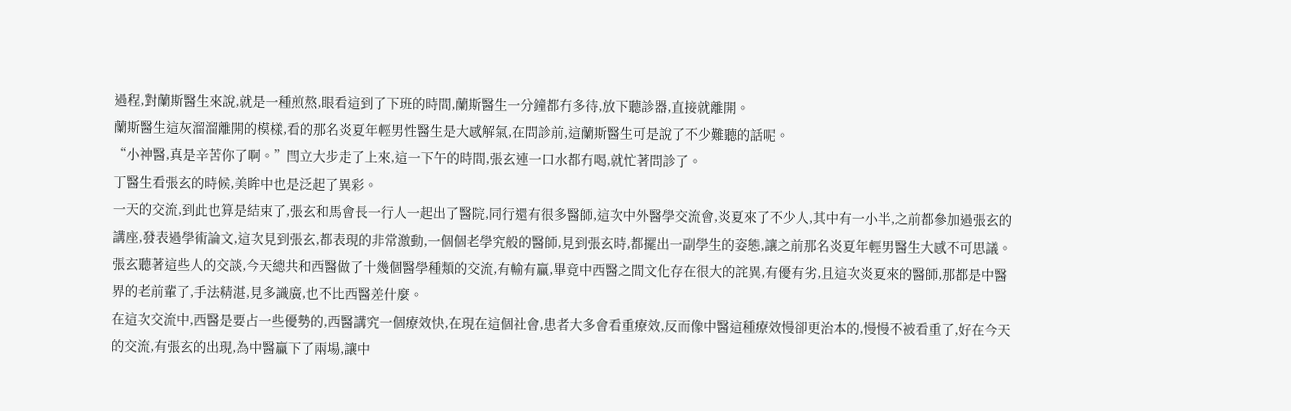過程,對蘭斯醫生來說,就是一種煎熬,眼看這到了下班的時間,蘭斯醫生一分鐘都冇多待,放下聽診器,直接就離開。
蘭斯醫生這灰溜溜離開的模樣,看的那名炎夏年輕男性醫生是大感解氣,在問診前,這蘭斯醫生可是說了不少難聽的話呢。
“小神醫,真是辛苦你了啊。”閆立大步走了上來,這一下午的時間,張玄連一口水都冇喝,就忙著問診了。
丁醫生看張玄的時候,美眸中也是泛起了異彩。
一天的交流,到此也算是結束了,張玄和馬會長一行人一起出了醫院,同行還有很多醫師,這次中外醫學交流會,炎夏來了不少人,其中有一小半,之前都參加過張玄的講座,發表過學術論文,這次見到張玄,都表現的非常激動,一個個老學究般的醫師,見到張玄時,都擺出一副學生的姿態,讓之前那名炎夏年輕男醫生大感不可思議。
張玄聽著這些人的交談,今天總共和西醫做了十幾個醫學種類的交流,有輸有贏,畢竟中西醫之間文化存在很大的詫異,有優有劣,且這次炎夏來的醫師,那都是中醫界的老前輩了,手法精湛,見多識廣,也不比西醫差什麼。
在這次交流中,西醫是要占一些優勢的,西醫講究一個療效快,在現在這個社會,患者大多會看重療效,反而像中醫這種療效慢卻更治本的,慢慢不被看重了,好在今天的交流,有張玄的出現,為中醫贏下了兩場,讓中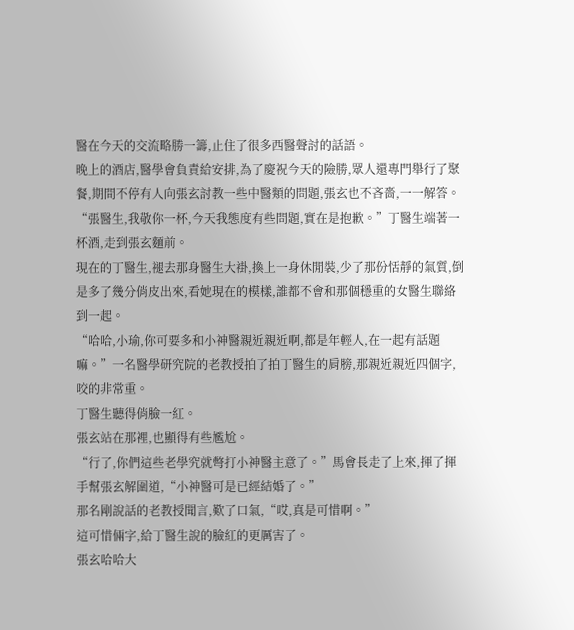醫在今天的交流略勝一籌,止住了很多西醫聲討的話語。
晚上的酒店,醫學會負責給安排,為了慶祝今天的險勝,眾人還專門舉行了聚餐,期間不停有人向張玄討教一些中醫類的問題,張玄也不吝嗇,一一解答。
“張醫生,我敬你一杯,今天我態度有些問題,實在是抱歉。”丁醫生端著一杯酒,走到張玄麵前。
現在的丁醫生,褪去那身醫生大褂,換上一身休閒裝,少了那份恬靜的氣質,倒是多了幾分俏皮出來,看她現在的模樣,誰都不會和那個穩重的女醫生聯絡到一起。
“哈哈,小瑜,你可要多和小神醫親近親近啊,都是年輕人,在一起有話題嘛。”一名醫學研究院的老教授拍了拍丁醫生的肩膀,那親近親近四個字,咬的非常重。
丁醫生聽得俏臉一紅。
張玄站在那裡,也顯得有些尷尬。
“行了,你們這些老學究就彆打小神醫主意了。”馬會長走了上來,揮了揮手幫張玄解圍道,“小神醫可是已經結婚了。”
那名剛說話的老教授聞言,歎了口氣,“哎,真是可惜啊。”
這可惜倆字,給丁醫生說的臉紅的更厲害了。
張玄哈哈大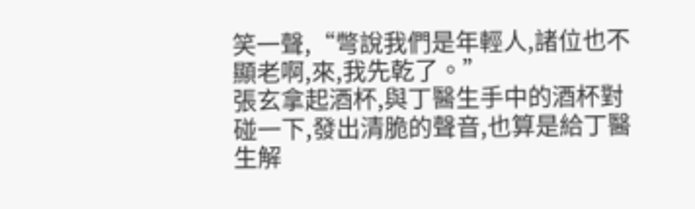笑一聲,“彆說我們是年輕人,諸位也不顯老啊,來,我先乾了。”
張玄拿起酒杯,與丁醫生手中的酒杯對碰一下,發出清脆的聲音,也算是給丁醫生解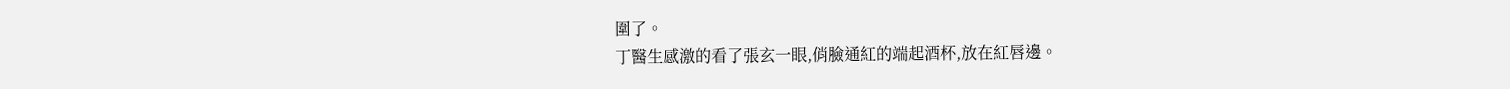圍了。
丁醫生感激的看了張玄一眼,俏臉通紅的端起酒杯,放在紅唇邊。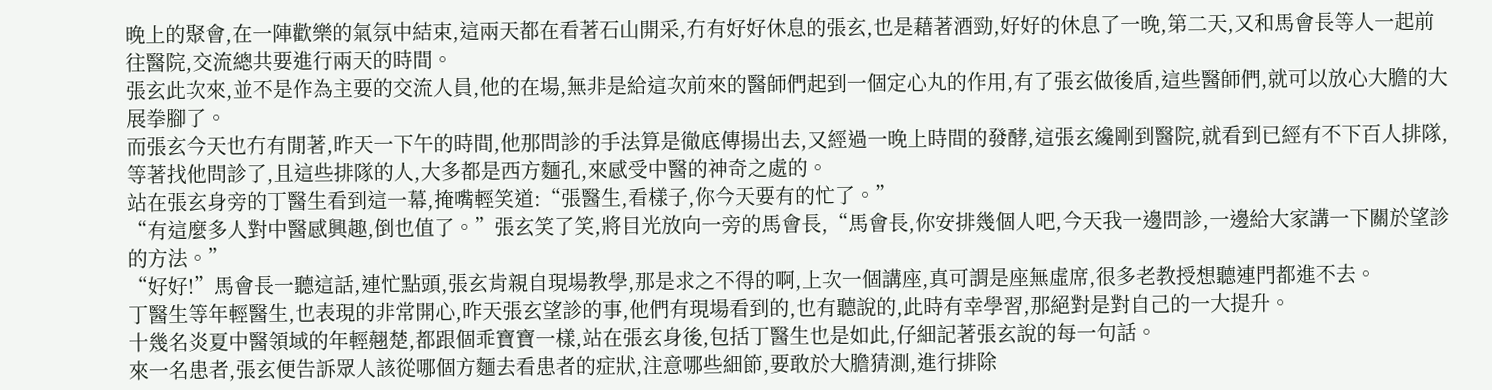晚上的聚會,在一陣歡樂的氣氛中結束,這兩天都在看著石山開采,冇有好好休息的張玄,也是藉著酒勁,好好的休息了一晚,第二天,又和馬會長等人一起前往醫院,交流總共要進行兩天的時間。
張玄此次來,並不是作為主要的交流人員,他的在場,無非是給這次前來的醫師們起到一個定心丸的作用,有了張玄做後盾,這些醫師們,就可以放心大膽的大展拳腳了。
而張玄今天也冇有閒著,昨天一下午的時間,他那問診的手法算是徹底傳揚出去,又經過一晚上時間的發酵,這張玄纔剛到醫院,就看到已經有不下百人排隊,等著找他問診了,且這些排隊的人,大多都是西方麵孔,來感受中醫的神奇之處的。
站在張玄身旁的丁醫生看到這一幕,掩嘴輕笑道:“張醫生,看樣子,你今天要有的忙了。”
“有這麼多人對中醫感興趣,倒也值了。”張玄笑了笑,將目光放向一旁的馬會長,“馬會長,你安排幾個人吧,今天我一邊問診,一邊給大家講一下關於望診的方法。”
“好好!”馬會長一聽這話,連忙點頭,張玄肯親自現場教學,那是求之不得的啊,上次一個講座,真可謂是座無虛席,很多老教授想聽連門都進不去。
丁醫生等年輕醫生,也表現的非常開心,昨天張玄望診的事,他們有現場看到的,也有聽說的,此時有幸學習,那絕對是對自己的一大提升。
十幾名炎夏中醫領域的年輕翹楚,都跟個乖寶寶一樣,站在張玄身後,包括丁醫生也是如此,仔細記著張玄說的每一句話。
來一名患者,張玄便告訴眾人該從哪個方麵去看患者的症狀,注意哪些細節,要敢於大膽猜測,進行排除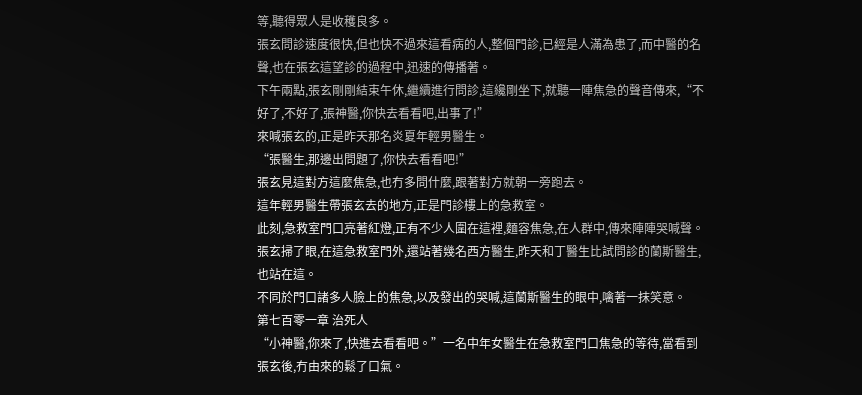等,聽得眾人是收穫良多。
張玄問診速度很快,但也快不過來這看病的人,整個門診,已經是人滿為患了,而中醫的名聲,也在張玄這望診的過程中,迅速的傳播著。
下午兩點,張玄剛剛結束午休,繼續進行問診,這纔剛坐下,就聽一陣焦急的聲音傳來,“不好了,不好了,張神醫,你快去看看吧,出事了!”
來喊張玄的,正是昨天那名炎夏年輕男醫生。
“張醫生,那邊出問題了,你快去看看吧!”
張玄見這對方這麼焦急,也冇多問什麼,跟著對方就朝一旁跑去。
這年輕男醫生帶張玄去的地方,正是門診樓上的急救室。
此刻,急救室門口亮著紅燈,正有不少人圍在這裡,麵容焦急,在人群中,傳來陣陣哭喊聲。
張玄掃了眼,在這急救室門外,還站著幾名西方醫生,昨天和丁醫生比試問診的蘭斯醫生,也站在這。
不同於門口諸多人臉上的焦急,以及發出的哭喊,這蘭斯醫生的眼中,噙著一抹笑意。
第七百零一章 治死人
“小神醫,你來了,快進去看看吧。”一名中年女醫生在急救室門口焦急的等待,當看到張玄後,冇由來的鬆了口氣。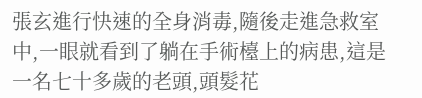張玄進行快速的全身消毒,隨後走進急救室中,一眼就看到了躺在手術檯上的病患,這是一名七十多歲的老頭,頭髮花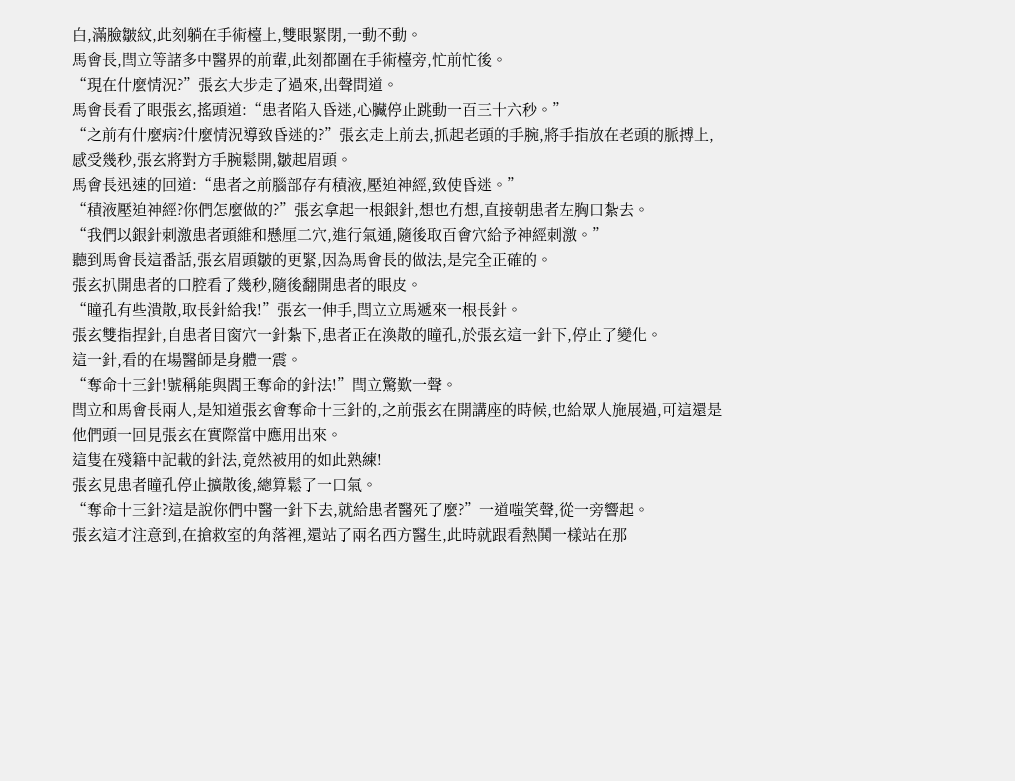白,滿臉皺紋,此刻躺在手術檯上,雙眼緊閉,一動不動。
馬會長,閆立等諸多中醫界的前輩,此刻都圍在手術檯旁,忙前忙後。
“現在什麼情況?”張玄大步走了過來,出聲問道。
馬會長看了眼張玄,搖頭道:“患者陷入昏迷,心臟停止跳動一百三十六秒。”
“之前有什麼病?什麼情況導致昏迷的?”張玄走上前去,抓起老頭的手腕,將手指放在老頭的脈搏上,感受幾秒,張玄將對方手腕鬆開,皺起眉頭。
馬會長迅速的回道:“患者之前腦部存有積液,壓迫神經,致使昏迷。”
“積液壓迫神經?你們怎麼做的?”張玄拿起一根銀針,想也冇想,直接朝患者左胸口紮去。
“我們以銀針刺激患者頭維和懸厘二穴,進行氣通,隨後取百會穴給予神經刺激。”
聽到馬會長這番話,張玄眉頭皺的更緊,因為馬會長的做法,是完全正確的。
張玄扒開患者的口腔看了幾秒,隨後翻開患者的眼皮。
“瞳孔有些潰散,取長針給我!”張玄一伸手,閆立立馬遞來一根長針。
張玄雙指捏針,自患者目窗穴一針紮下,患者正在渙散的瞳孔,於張玄這一針下,停止了變化。
這一針,看的在場醫師是身體一震。
“奪命十三針!號稱能與閻王奪命的針法!”閆立驚歎一聲。
閆立和馬會長兩人,是知道張玄會奪命十三針的,之前張玄在開講座的時候,也給眾人施展過,可這還是他們頭一回見張玄在實際當中應用出來。
這隻在殘籍中記載的針法,竟然被用的如此熟練!
張玄見患者瞳孔停止擴散後,總算鬆了一口氣。
“奪命十三針?這是說你們中醫一針下去,就給患者醫死了麼?”一道嗤笑聲,從一旁響起。
張玄這才注意到,在搶救室的角落裡,還站了兩名西方醫生,此時就跟看熱鬨一樣站在那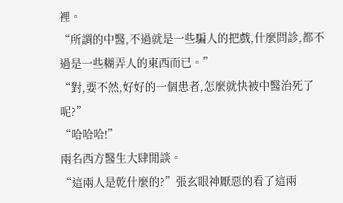裡。
“所謂的中醫,不過就是一些騙人的把戲,什麼問診,都不過是一些糊弄人的東西而已。”
“對,要不然,好好的一個患者,怎麼就快被中醫治死了呢?”
“哈哈哈!”
兩名西方醫生大肆閒談。
“這兩人是乾什麼的?”張玄眼神厭惡的看了這兩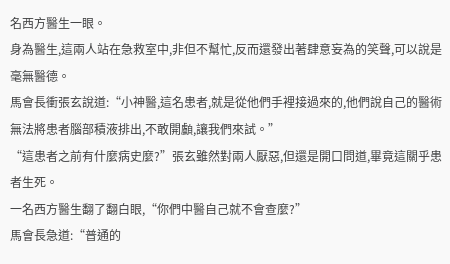名西方醫生一眼。
身為醫生,這兩人站在急救室中,非但不幫忙,反而還發出著肆意妄為的笑聲,可以說是毫無醫德。
馬會長衝張玄說道:“小神醫,這名患者,就是從他們手裡接過來的,他們說自己的醫術無法將患者腦部積液排出,不敢開顱,讓我們來試。”
“這患者之前有什麼病史麼?”張玄雖然對兩人厭惡,但還是開口問道,畢竟這關乎患者生死。
一名西方醫生翻了翻白眼,“你們中醫自己就不會查麼?”
馬會長急道:“普通的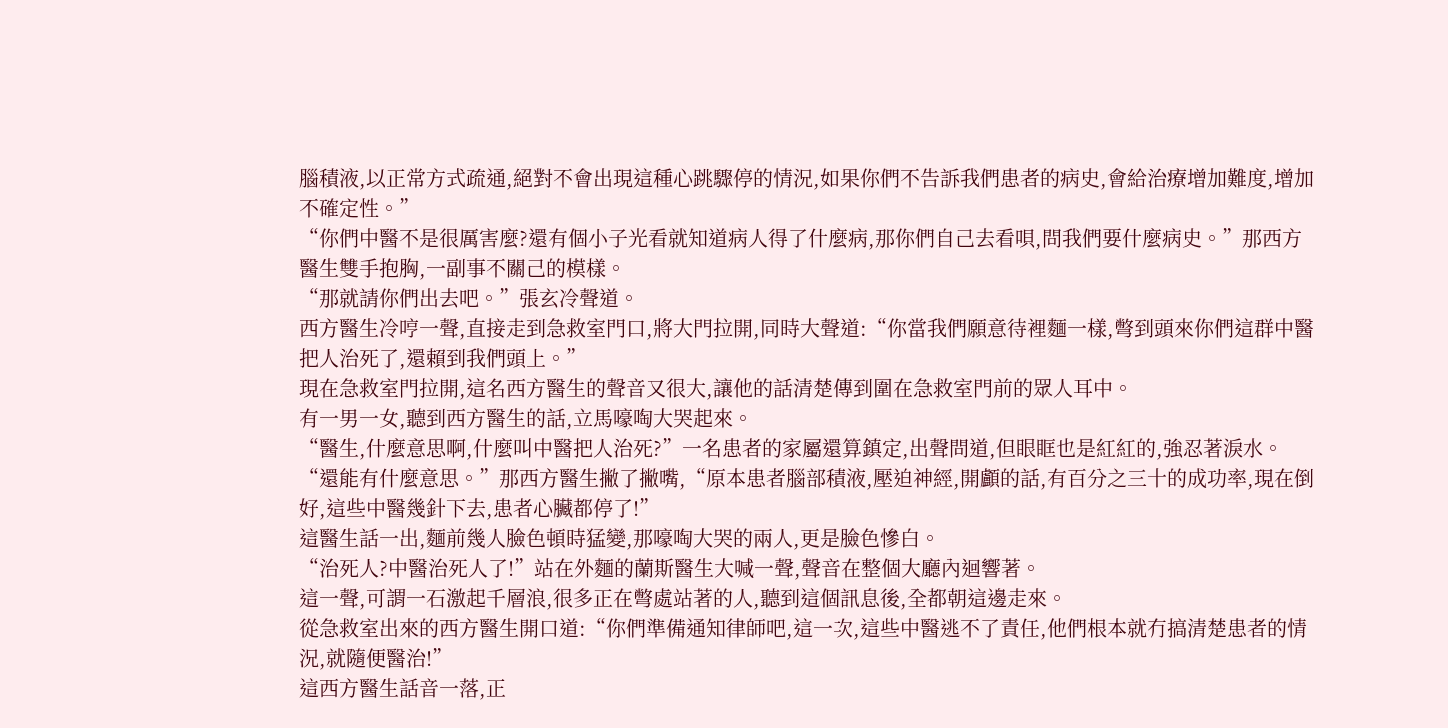腦積液,以正常方式疏通,絕對不會出現這種心跳驟停的情況,如果你們不告訴我們患者的病史,會給治療增加難度,增加不確定性。”
“你們中醫不是很厲害麼?還有個小子光看就知道病人得了什麼病,那你們自己去看唄,問我們要什麼病史。”那西方醫生雙手抱胸,一副事不關己的模樣。
“那就請你們出去吧。”張玄冷聲道。
西方醫生冷哼一聲,直接走到急救室門口,將大門拉開,同時大聲道:“你當我們願意待裡麵一樣,彆到頭來你們這群中醫把人治死了,還賴到我們頭上。”
現在急救室門拉開,這名西方醫生的聲音又很大,讓他的話清楚傳到圍在急救室門前的眾人耳中。
有一男一女,聽到西方醫生的話,立馬嚎啕大哭起來。
“醫生,什麼意思啊,什麼叫中醫把人治死?”一名患者的家屬還算鎮定,出聲問道,但眼眶也是紅紅的,強忍著淚水。
“還能有什麼意思。”那西方醫生撇了撇嘴,“原本患者腦部積液,壓迫神經,開顱的話,有百分之三十的成功率,現在倒好,這些中醫幾針下去,患者心臟都停了!”
這醫生話一出,麵前幾人臉色頓時猛變,那嚎啕大哭的兩人,更是臉色慘白。
“治死人?中醫治死人了!”站在外麵的蘭斯醫生大喊一聲,聲音在整個大廳內迴響著。
這一聲,可謂一石激起千層浪,很多正在彆處站著的人,聽到這個訊息後,全都朝這邊走來。
從急救室出來的西方醫生開口道:“你們準備通知律師吧,這一次,這些中醫逃不了責任,他們根本就冇搞清楚患者的情況,就隨便醫治!”
這西方醫生話音一落,正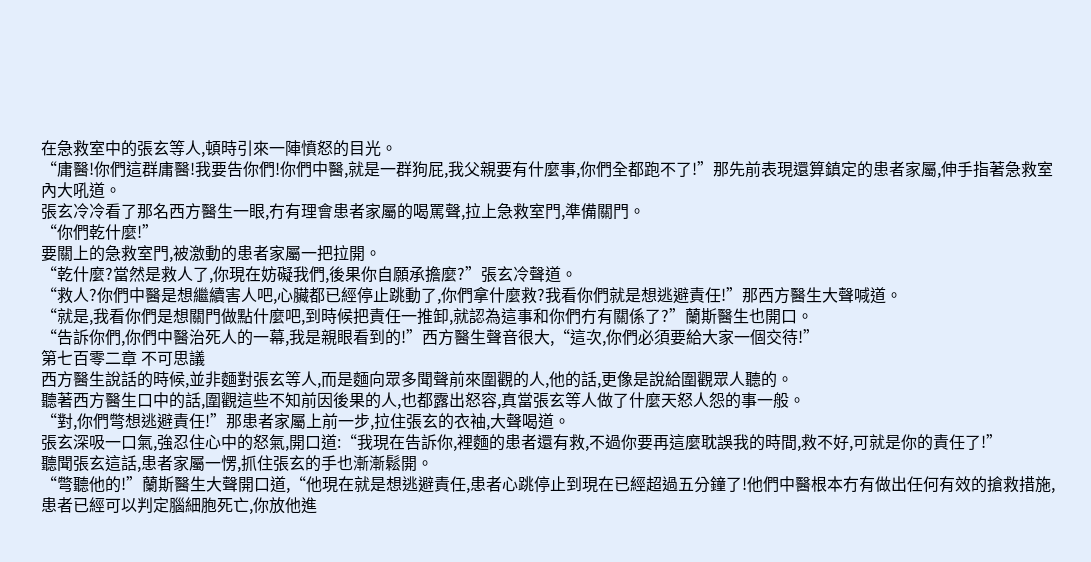在急救室中的張玄等人,頓時引來一陣憤怒的目光。
“庸醫!你們這群庸醫!我要告你們!你們中醫,就是一群狗屁,我父親要有什麼事,你們全都跑不了!”那先前表現還算鎮定的患者家屬,伸手指著急救室內大吼道。
張玄冷冷看了那名西方醫生一眼,冇有理會患者家屬的喝罵聲,拉上急救室門,準備關門。
“你們乾什麼!”
要關上的急救室門,被激動的患者家屬一把拉開。
“乾什麼?當然是救人了,你現在妨礙我們,後果你自願承擔麼?”張玄冷聲道。
“救人?你們中醫是想繼續害人吧,心臟都已經停止跳動了,你們拿什麼救?我看你們就是想逃避責任!”那西方醫生大聲喊道。
“就是,我看你們是想關門做點什麼吧,到時候把責任一推卸,就認為這事和你們冇有關係了?”蘭斯醫生也開口。
“告訴你們,你們中醫治死人的一幕,我是親眼看到的!”西方醫生聲音很大,“這次,你們必須要給大家一個交待!”
第七百零二章 不可思議
西方醫生說話的時候,並非麵對張玄等人,而是麵向眾多聞聲前來圍觀的人,他的話,更像是說給圍觀眾人聽的。
聽著西方醫生口中的話,圍觀這些不知前因後果的人,也都露出怒容,真當張玄等人做了什麼天怒人怨的事一般。
“對,你們彆想逃避責任!”那患者家屬上前一步,拉住張玄的衣袖,大聲喝道。
張玄深吸一口氣,強忍住心中的怒氣,開口道:“我現在告訴你,裡麵的患者還有救,不過你要再這麼耽誤我的時間,救不好,可就是你的責任了!”
聽聞張玄這話,患者家屬一愣,抓住張玄的手也漸漸鬆開。
“彆聽他的!”蘭斯醫生大聲開口道,“他現在就是想逃避責任,患者心跳停止到現在已經超過五分鐘了!他們中醫根本冇有做出任何有效的搶救措施,患者已經可以判定腦細胞死亡,你放他進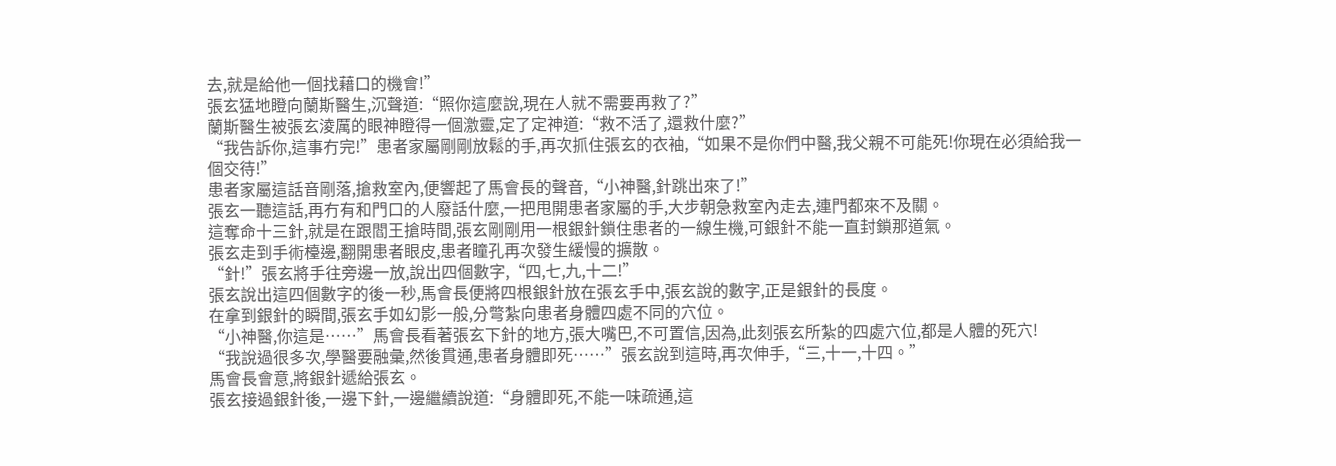去,就是給他一個找藉口的機會!”
張玄猛地瞪向蘭斯醫生,沉聲道:“照你這麼說,現在人就不需要再救了?”
蘭斯醫生被張玄淩厲的眼神瞪得一個激靈,定了定神道:“救不活了,還救什麼?”
“我告訴你,這事冇完!”患者家屬剛剛放鬆的手,再次抓住張玄的衣袖,“如果不是你們中醫,我父親不可能死!你現在必須給我一個交待!”
患者家屬這話音剛落,搶救室內,便響起了馬會長的聲音,“小神醫,針跳出來了!”
張玄一聽這話,再冇有和門口的人廢話什麼,一把甩開患者家屬的手,大步朝急救室內走去,連門都來不及關。
這奪命十三針,就是在跟閻王搶時間,張玄剛剛用一根銀針鎖住患者的一線生機,可銀針不能一直封鎖那道氣。
張玄走到手術檯邊,翻開患者眼皮,患者瞳孔再次發生緩慢的擴散。
“針!”張玄將手往旁邊一放,說出四個數字,“四,七,九,十二!”
張玄說出這四個數字的後一秒,馬會長便將四根銀針放在張玄手中,張玄說的數字,正是銀針的長度。
在拿到銀針的瞬間,張玄手如幻影一般,分彆紮向患者身體四處不同的穴位。
“小神醫,你這是……”馬會長看著張玄下針的地方,張大嘴巴,不可置信,因為,此刻張玄所紮的四處穴位,都是人體的死穴!
“我說過很多次,學醫要融彙,然後貫通,患者身體即死……”張玄說到這時,再次伸手,“三,十一,十四。”
馬會長會意,將銀針遞給張玄。
張玄接過銀針後,一邊下針,一邊繼續說道:“身體即死,不能一味疏通,這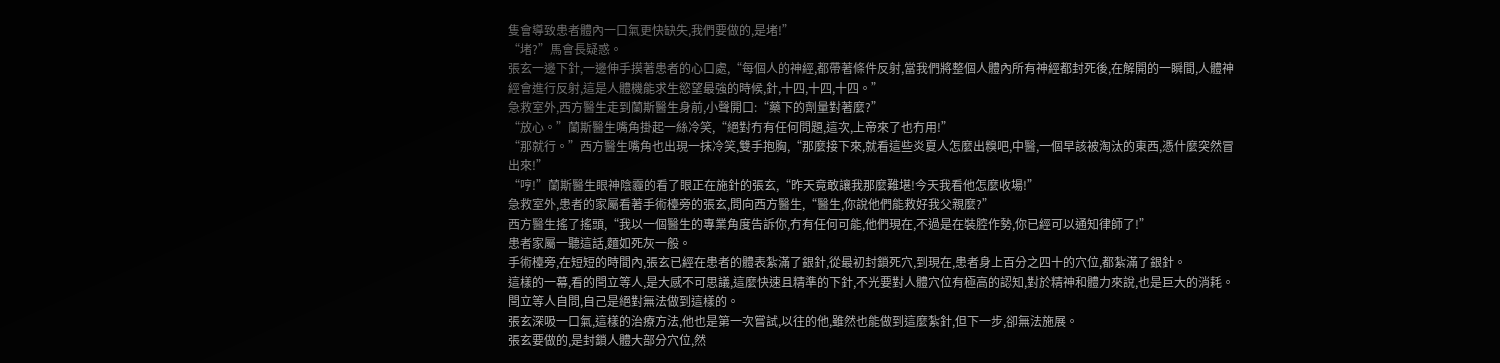隻會導致患者體內一口氣更快缺失,我們要做的,是堵!”
“堵?”馬會長疑惑。
張玄一邊下針,一邊伸手摸著患者的心口處,“每個人的神經,都帶著條件反射,當我們將整個人體內所有神經都封死後,在解開的一瞬間,人體神經會進行反射,這是人體機能求生慾望最強的時候,針,十四,十四,十四。”
急救室外,西方醫生走到蘭斯醫生身前,小聲開口:“藥下的劑量對著麼?”
“放心。”蘭斯醫生嘴角掛起一絲冷笑,“絕對冇有任何問題,這次,上帝來了也冇用!”
“那就行。”西方醫生嘴角也出現一抹冷笑,雙手抱胸,“那麼接下來,就看這些炎夏人怎麼出糗吧,中醫,一個早該被淘汰的東西,憑什麼突然冒出來!”
“哼!”蘭斯醫生眼神陰霾的看了眼正在施針的張玄,“昨天竟敢讓我那麼難堪!今天我看他怎麼收場!”
急救室外,患者的家屬看著手術檯旁的張玄,問向西方醫生,“醫生,你說他們能救好我父親麼?”
西方醫生搖了搖頭,“我以一個醫生的專業角度告訴你,冇有任何可能,他們現在,不過是在裝腔作勢,你已經可以通知律師了!”
患者家屬一聽這話,麵如死灰一般。
手術檯旁,在短短的時間內,張玄已經在患者的體表紮滿了銀針,從最初封鎖死穴,到現在,患者身上百分之四十的穴位,都紮滿了銀針。
這樣的一幕,看的閆立等人,是大感不可思議,這麼快速且精準的下針,不光要對人體穴位有極高的認知,對於精神和體力來說,也是巨大的消耗。
閆立等人自問,自己是絕對無法做到這樣的。
張玄深吸一口氣,這樣的治療方法,他也是第一次嘗試,以往的他,雖然也能做到這麼紮針,但下一步,卻無法施展。
張玄要做的,是封鎖人體大部分穴位,然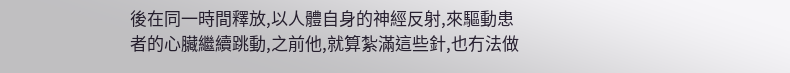後在同一時間釋放,以人體自身的神經反射,來驅動患者的心臟繼續跳動,之前他,就算紮滿這些針,也冇法做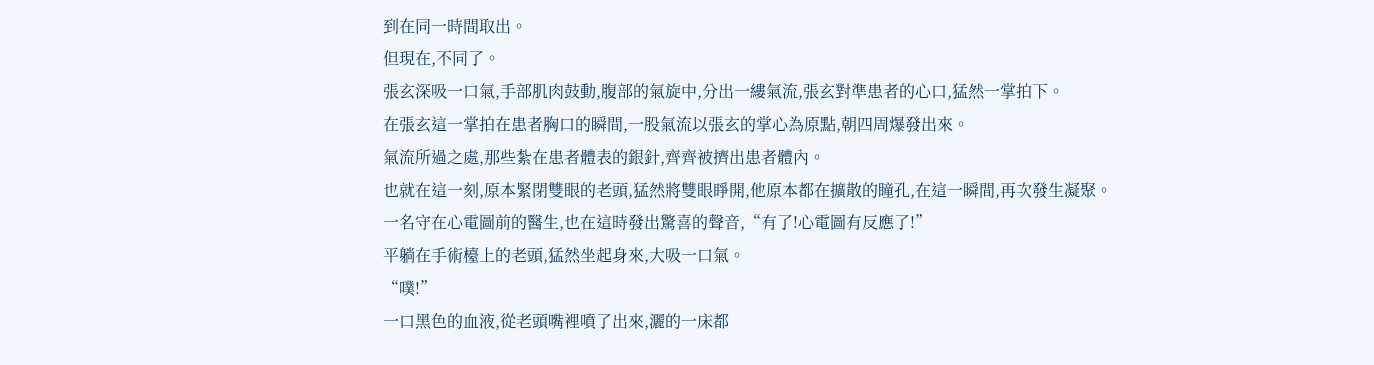到在同一時間取出。
但現在,不同了。
張玄深吸一口氣,手部肌肉鼓動,腹部的氣旋中,分出一縷氣流,張玄對準患者的心口,猛然一掌拍下。
在張玄這一掌拍在患者胸口的瞬間,一股氣流以張玄的掌心為原點,朝四周爆發出來。
氣流所過之處,那些紮在患者體表的銀針,齊齊被擠出患者體內。
也就在這一刻,原本緊閉雙眼的老頭,猛然將雙眼睜開,他原本都在擴散的瞳孔,在這一瞬間,再次發生凝聚。
一名守在心電圖前的醫生,也在這時發出驚喜的聲音,“有了!心電圖有反應了!”
平躺在手術檯上的老頭,猛然坐起身來,大吸一口氣。
“噗!”
一口黑色的血液,從老頭嘴裡噴了出來,灑的一床都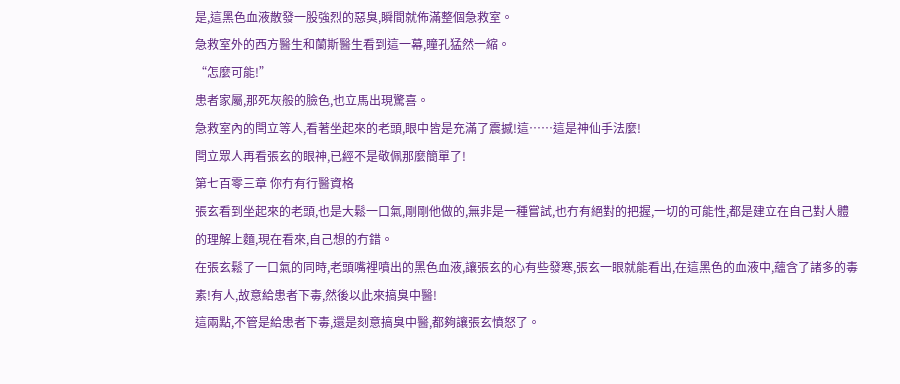是,這黑色血液散發一股強烈的惡臭,瞬間就佈滿整個急救室。
急救室外的西方醫生和蘭斯醫生看到這一幕,瞳孔猛然一縮。
“怎麼可能!”
患者家屬,那死灰般的臉色,也立馬出現驚喜。
急救室內的閆立等人,看著坐起來的老頭,眼中皆是充滿了震撼!這……這是神仙手法麼!
閆立眾人再看張玄的眼神,已經不是敬佩那麼簡單了!
第七百零三章 你冇有行醫資格
張玄看到坐起來的老頭,也是大鬆一口氣,剛剛他做的,無非是一種嘗試,也冇有絕對的把握,一切的可能性,都是建立在自己對人體的理解上麵,現在看來,自己想的冇錯。
在張玄鬆了一口氣的同時,老頭嘴裡噴出的黑色血液,讓張玄的心有些發寒,張玄一眼就能看出,在這黑色的血液中,蘊含了諸多的毒素!有人,故意給患者下毒,然後以此來搞臭中醫!
這兩點,不管是給患者下毒,還是刻意搞臭中醫,都夠讓張玄憤怒了。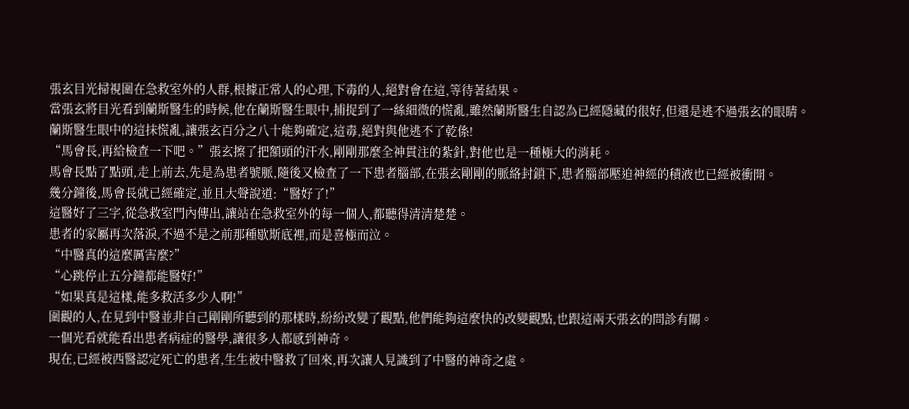張玄目光掃視圍在急救室外的人群,根據正常人的心理,下毒的人,絕對會在這,等待著結果。
當張玄將目光看到蘭斯醫生的時候,他在蘭斯醫生眼中,捕捉到了一絲細微的慌亂,雖然蘭斯醫生自認為已經隱藏的很好,但還是逃不過張玄的眼睛。
蘭斯醫生眼中的這抹慌亂,讓張玄百分之八十能夠確定,這毒,絕對與他逃不了乾係!
“馬會長,再給檢查一下吧。”張玄擦了把額頭的汗水,剛剛那麼全神貫注的紮針,對他也是一種極大的消耗。
馬會長點了點頭,走上前去,先是為患者號脈,隨後又檢查了一下患者腦部,在張玄剛剛的脈絡封鎖下,患者腦部壓迫神經的積液也已經被衝開。
幾分鐘後,馬會長就已經確定,並且大聲說道:“醫好了!”
這醫好了三字,從急救室門內傳出,讓站在急救室外的每一個人,都聽得清清楚楚。
患者的家屬再次落淚,不過不是之前那種歇斯底裡,而是喜極而泣。
“中醫真的這麼厲害麼?”
“心跳停止五分鐘都能醫好!”
“如果真是這樣,能多救活多少人啊!”
圍觀的人,在見到中醫並非自己剛剛所聽到的那樣時,紛紛改變了觀點,他們能夠這麼快的改變觀點,也跟這兩天張玄的問診有關。
一個光看就能看出患者病症的醫學,讓很多人都感到神奇。
現在,已經被西醫認定死亡的患者,生生被中醫救了回來,再次讓人見識到了中醫的神奇之處。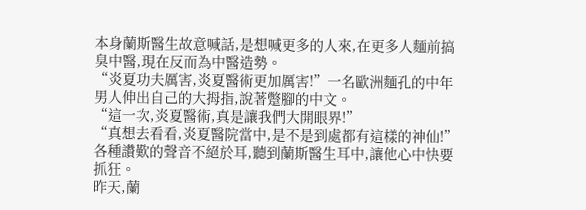本身蘭斯醫生故意喊話,是想喊更多的人來,在更多人麵前搞臭中醫,現在反而為中醫造勢。
“炎夏功夫厲害,炎夏醫術更加厲害!”一名歐洲麵孔的中年男人伸出自己的大拇指,說著蹩腳的中文。
“這一次,炎夏醫術,真是讓我們大開眼界!”
“真想去看看,炎夏醫院當中,是不是到處都有這樣的神仙!”
各種讚歎的聲音不絕於耳,聽到蘭斯醫生耳中,讓他心中快要抓狂。
昨天,蘭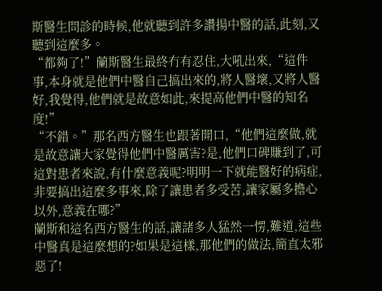斯醫生問診的時候,他就聽到許多讚揚中醫的話,此刻,又聽到這麼多。
“都夠了!”蘭斯醫生最終冇有忍住,大吼出來,“這件事,本身就是他們中醫自己搞出來的,將人醫壞,又將人醫好,我覺得,他們就是故意如此,來提高他們中醫的知名度!”
“不錯。”那名西方醫生也跟著開口,“他們這麼做,就是故意讓大家覺得他們中醫厲害?是,他們口碑賺到了,可這對患者來說,有什麼意義呢?明明一下就能醫好的病症,非要搞出這麼多事來,除了讓患者多受苦,讓家屬多擔心以外,意義在哪?”
蘭斯和這名西方醫生的話,讓諸多人猛然一愣,難道,這些中醫真是這麼想的?如果是這樣,那他們的做法,簡直太邪惡了!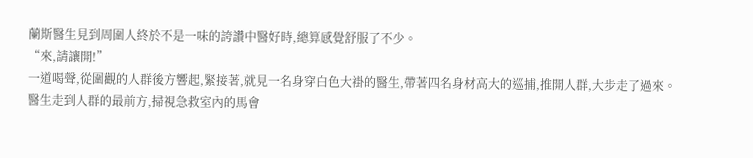蘭斯醫生見到周圍人終於不是一味的誇讚中醫好時,總算感覺舒服了不少。
“來,請讓開!”
一道喝聲,從圍觀的人群後方響起,緊接著,就見一名身穿白色大褂的醫生,帶著四名身材高大的巡捕,推開人群,大步走了過來。
醫生走到人群的最前方,掃視急救室內的馬會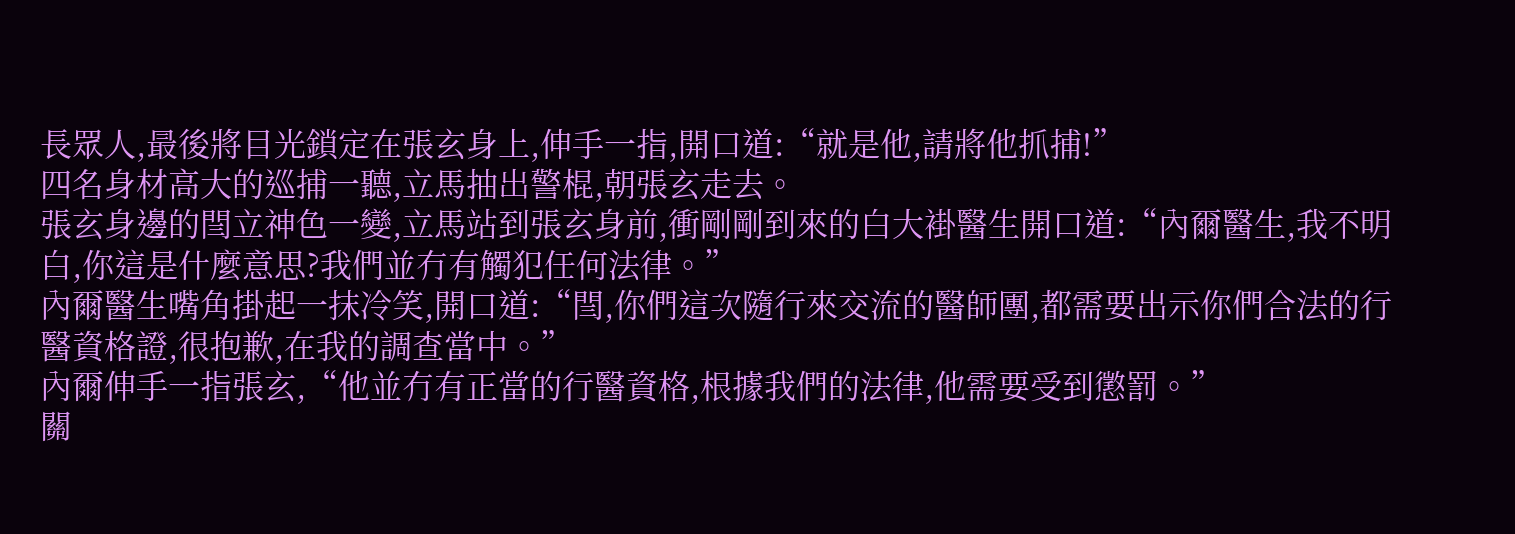長眾人,最後將目光鎖定在張玄身上,伸手一指,開口道:“就是他,請將他抓捕!”
四名身材高大的巡捕一聽,立馬抽出警棍,朝張玄走去。
張玄身邊的閆立神色一變,立馬站到張玄身前,衝剛剛到來的白大褂醫生開口道:“內爾醫生,我不明白,你這是什麼意思?我們並冇有觸犯任何法律。”
內爾醫生嘴角掛起一抹冷笑,開口道:“閆,你們這次隨行來交流的醫師團,都需要出示你們合法的行醫資格證,很抱歉,在我的調查當中。”
內爾伸手一指張玄,“他並冇有正當的行醫資格,根據我們的法律,他需要受到懲罰。”
關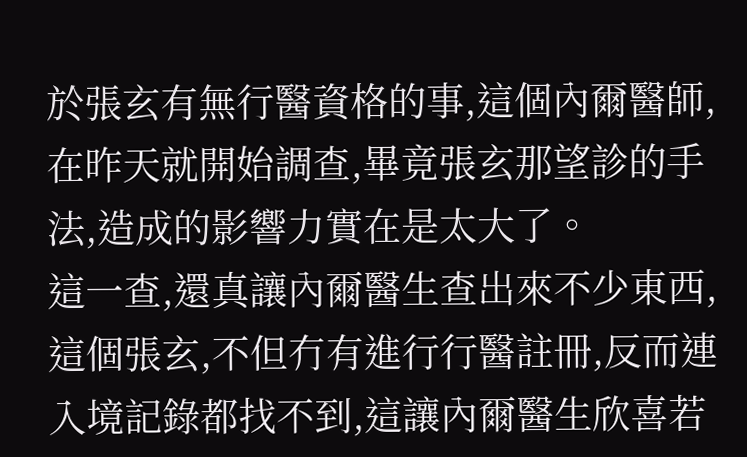於張玄有無行醫資格的事,這個內爾醫師,在昨天就開始調查,畢竟張玄那望診的手法,造成的影響力實在是太大了。
這一查,還真讓內爾醫生查出來不少東西,這個張玄,不但冇有進行行醫註冊,反而連入境記錄都找不到,這讓內爾醫生欣喜若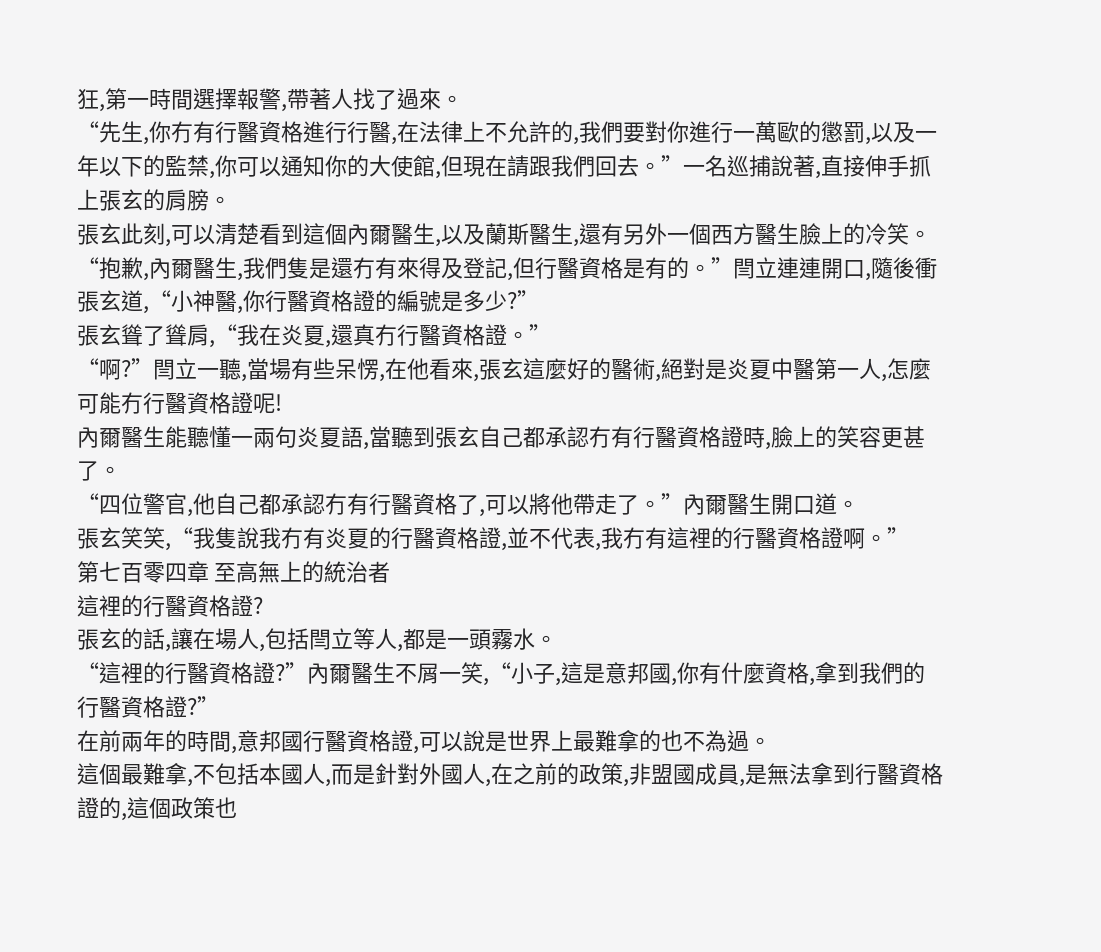狂,第一時間選擇報警,帶著人找了過來。
“先生,你冇有行醫資格進行行醫,在法律上不允許的,我們要對你進行一萬歐的懲罰,以及一年以下的監禁,你可以通知你的大使館,但現在請跟我們回去。”一名巡捕說著,直接伸手抓上張玄的肩膀。
張玄此刻,可以清楚看到這個內爾醫生,以及蘭斯醫生,還有另外一個西方醫生臉上的冷笑。
“抱歉,內爾醫生,我們隻是還冇有來得及登記,但行醫資格是有的。”閆立連連開口,隨後衝張玄道,“小神醫,你行醫資格證的編號是多少?”
張玄聳了聳肩,“我在炎夏,還真冇行醫資格證。”
“啊?”閆立一聽,當場有些呆愣,在他看來,張玄這麼好的醫術,絕對是炎夏中醫第一人,怎麼可能冇行醫資格證呢!
內爾醫生能聽懂一兩句炎夏語,當聽到張玄自己都承認冇有行醫資格證時,臉上的笑容更甚了。
“四位警官,他自己都承認冇有行醫資格了,可以將他帶走了。”內爾醫生開口道。
張玄笑笑,“我隻說我冇有炎夏的行醫資格證,並不代表,我冇有這裡的行醫資格證啊。”
第七百零四章 至高無上的統治者
這裡的行醫資格證?
張玄的話,讓在場人,包括閆立等人,都是一頭霧水。
“這裡的行醫資格證?”內爾醫生不屑一笑,“小子,這是意邦國,你有什麼資格,拿到我們的行醫資格證?”
在前兩年的時間,意邦國行醫資格證,可以說是世界上最難拿的也不為過。
這個最難拿,不包括本國人,而是針對外國人,在之前的政策,非盟國成員,是無法拿到行醫資格證的,這個政策也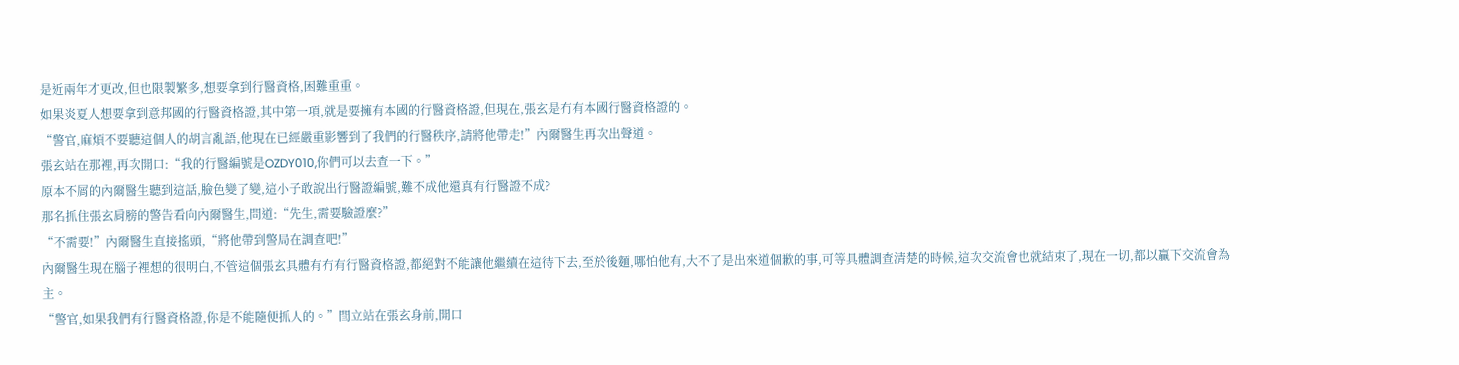是近兩年才更改,但也限製繁多,想要拿到行醫資格,困難重重。
如果炎夏人想要拿到意邦國的行醫資格證,其中第一項,就是要擁有本國的行醫資格證,但現在,張玄是冇有本國行醫資格證的。
“警官,麻煩不要聽這個人的胡言亂語,他現在已經嚴重影響到了我們的行醫秩序,請將他帶走!”內爾醫生再次出聲道。
張玄站在那裡,再次開口:“我的行醫編號是OZDY010,你們可以去查一下。”
原本不屑的內爾醫生聽到這話,臉色變了變,這小子敢說出行醫證編號,難不成他還真有行醫證不成?
那名抓住張玄肩膀的警告看向內爾醫生,問道:“先生,需要驗證麼?”
“不需要!”內爾醫生直接搖頭,“將他帶到警局在調查吧!”
內爾醫生現在腦子裡想的很明白,不管這個張玄具體有冇有行醫資格證,都絕對不能讓他繼續在這待下去,至於後麵,哪怕他有,大不了是出來道個歉的事,可等具體調查清楚的時候,這次交流會也就結束了,現在一切,都以贏下交流會為主。
“警官,如果我們有行醫資格證,你是不能隨便抓人的。”閆立站在張玄身前,開口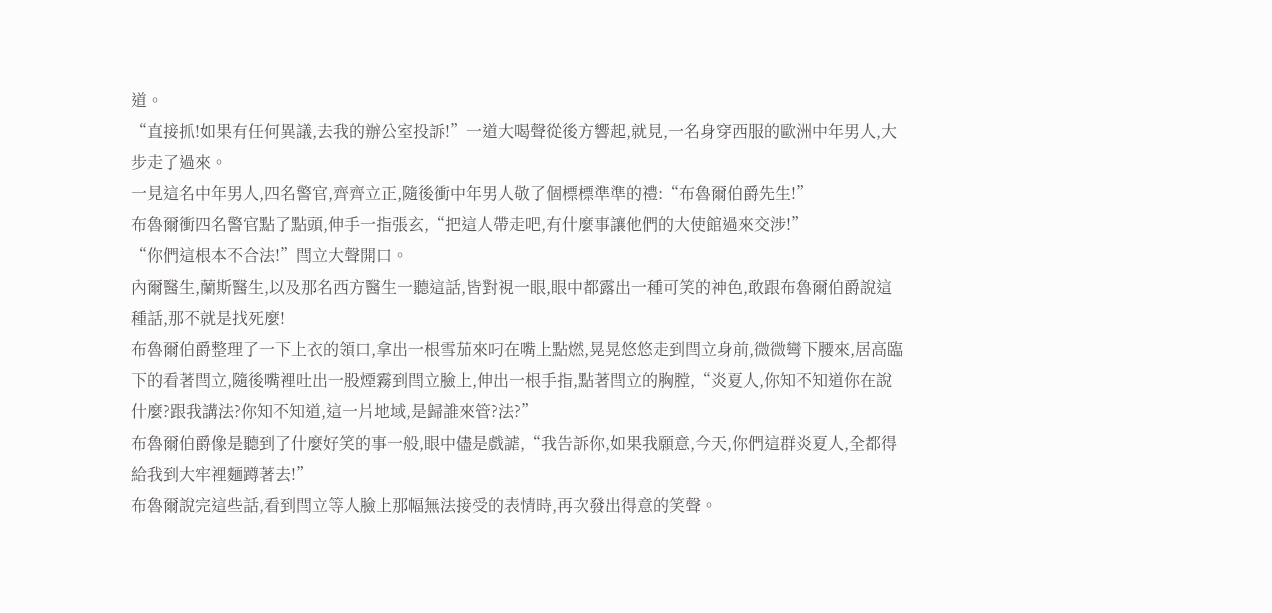道。
“直接抓!如果有任何異議,去我的辦公室投訴!”一道大喝聲從後方響起,就見,一名身穿西服的歐洲中年男人,大步走了過來。
一見這名中年男人,四名警官,齊齊立正,隨後衝中年男人敬了個標標準準的禮:“布魯爾伯爵先生!”
布魯爾衝四名警官點了點頭,伸手一指張玄,“把這人帶走吧,有什麼事讓他們的大使館過來交涉!”
“你們這根本不合法!”閆立大聲開口。
內爾醫生,蘭斯醫生,以及那名西方醫生一聽這話,皆對視一眼,眼中都露出一種可笑的神色,敢跟布魯爾伯爵說這種話,那不就是找死麼!
布魯爾伯爵整理了一下上衣的領口,拿出一根雪茄來叼在嘴上點燃,晃晃悠悠走到閆立身前,微微彎下腰來,居高臨下的看著閆立,隨後嘴裡吐出一股煙霧到閆立臉上,伸出一根手指,點著閆立的胸膛,“炎夏人,你知不知道你在說什麼?跟我講法?你知不知道,這一片地域,是歸誰來管?法?”
布魯爾伯爵像是聽到了什麼好笑的事一般,眼中儘是戲謔,“我告訴你,如果我願意,今天,你們這群炎夏人,全都得給我到大牢裡麵蹲著去!”
布魯爾說完這些話,看到閆立等人臉上那幅無法接受的表情時,再次發出得意的笑聲。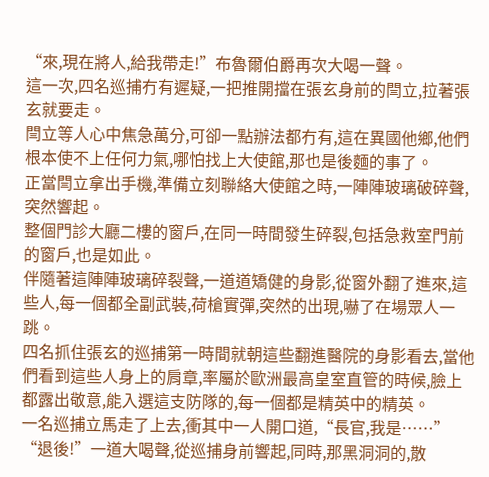“來,現在將人,給我帶走!”布魯爾伯爵再次大喝一聲。
這一次,四名巡捕冇有遲疑,一把推開擋在張玄身前的閆立,拉著張玄就要走。
閆立等人心中焦急萬分,可卻一點辦法都冇有,這在異國他鄉,他們根本使不上任何力氣,哪怕找上大使館,那也是後麵的事了。
正當閆立拿出手機,準備立刻聯絡大使館之時,一陣陣玻璃破碎聲,突然響起。
整個門診大廳二樓的窗戶,在同一時間發生碎裂,包括急救室門前的窗戶,也是如此。
伴隨著這陣陣玻璃碎裂聲,一道道矯健的身影,從窗外翻了進來,這些人,每一個都全副武裝,荷槍實彈,突然的出現,嚇了在場眾人一跳。
四名抓住張玄的巡捕第一時間就朝這些翻進醫院的身影看去,當他們看到這些人身上的肩章,率屬於歐洲最高皇室直管的時候,臉上都露出敬意,能入選這支防隊的,每一個都是精英中的精英。
一名巡捕立馬走了上去,衝其中一人開口道,“長官,我是……”
“退後!”一道大喝聲,從巡捕身前響起,同時,那黑洞洞的,散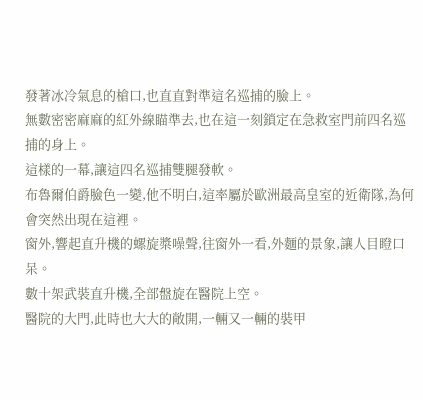發著冰冷氣息的槍口,也直直對準這名巡捕的臉上。
無數密密麻麻的紅外線瞄準去,也在這一刻鎖定在急救室門前四名巡捕的身上。
這樣的一幕,讓這四名巡捕雙腿發軟。
布魯爾伯爵臉色一變,他不明白,這率屬於歐洲最高皇室的近衛隊,為何會突然出現在這裡。
窗外,響起直升機的螺旋槳噪聲,往窗外一看,外麵的景象,讓人目瞪口呆。
數十架武裝直升機,全部盤旋在醫院上空。
醫院的大門,此時也大大的敞開,一輛又一輛的裝甲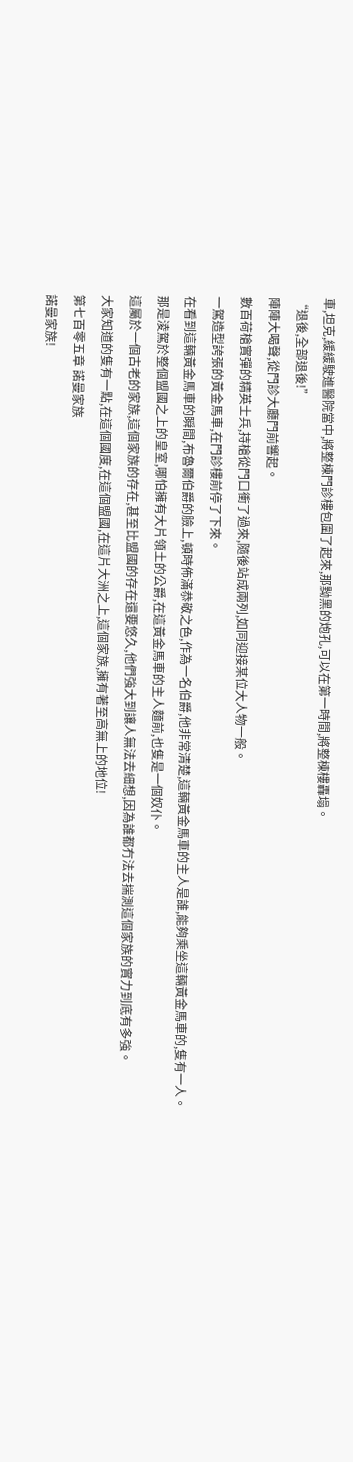車,坦克,緩緩駛進醫院當中,將整棟門診樓包圍了起來,那黝黑的炮孔,可以在第一時間,將整棟樓轟塌。
“退後,全部退後!”
陣陣大喝聲,從門診大廳門前響起。
數百荷槍實彈的精英士兵,持槍從門口衝了過來,隨後站成兩列,如同迎接某位大人物一般。
一駕造型誇張的黃金馬車,在門診樓前停了下來。
在看到這輛黃金馬車的瞬間,布魯爾伯爵的臉上,頓時佈滿恭敬之色,作為一名伯爵,他非常清楚,這輛黃金馬車的主人是誰,能夠乘坐這輛黃金馬車的,隻有一人。
那是淩駕於整個盟國之上的皇室,哪怕擁有大片領土的公爵,在這黃金馬車的主人麵前,也隻是一個奴仆。
這屬於一個古老的家族,這個家族的存在,甚至比盟國的存在還要悠久,他們強大到讓人無法去細想,因為誰都冇法去揣測這個家族的實力到底有多強。
大家知道的隻有一點,在這個國度,在這個盟國,在這片大洲之上,這個家族,擁有著至高無上的地位!
第七百零五章 諾曼家族
諾曼家族!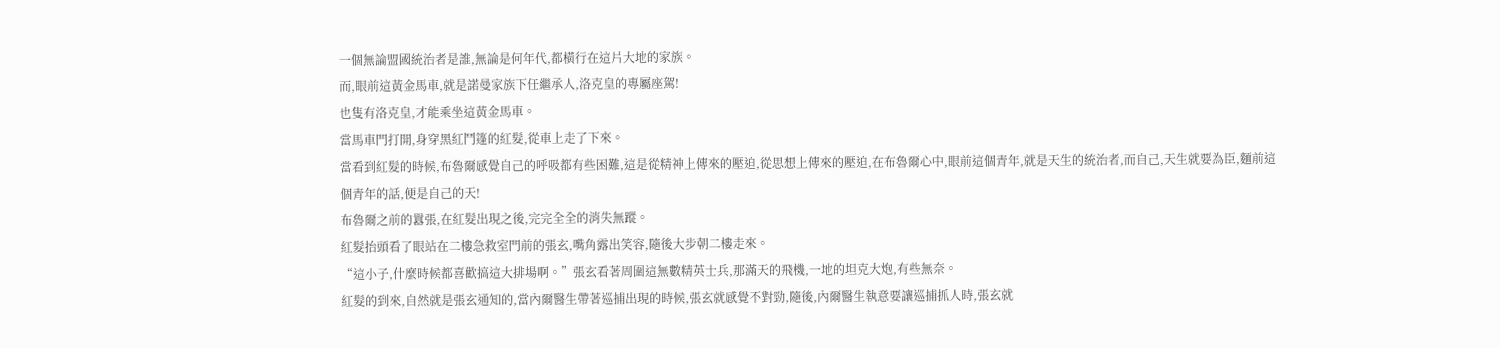一個無論盟國統治者是誰,無論是何年代,都橫行在這片大地的家族。
而,眼前這黃金馬車,就是諾曼家族下任繼承人,洛克皇的專屬座駕!
也隻有洛克皇,才能乘坐這黃金馬車。
當馬車門打開,身穿黑紅鬥篷的紅髮,從車上走了下來。
當看到紅髮的時候,布魯爾感覺自己的呼吸都有些困難,這是從精神上傳來的壓迫,從思想上傳來的壓迫,在布魯爾心中,眼前這個青年,就是天生的統治者,而自己,天生就要為臣,麵前這個青年的話,便是自己的天!
布魯爾之前的囂張,在紅髮出現之後,完完全全的消失無蹤。
紅髮抬頭看了眼站在二樓急救室門前的張玄,嘴角露出笑容,隨後大步朝二樓走來。
“這小子,什麼時候都喜歡搞這大排場啊。”張玄看著周圍這無數精英士兵,那滿天的飛機,一地的坦克大炮,有些無奈。
紅髮的到來,自然就是張玄通知的,當內爾醫生帶著巡捕出現的時候,張玄就感覺不對勁,隨後,內爾醫生執意要讓巡捕抓人時,張玄就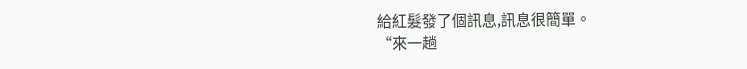給紅髮發了個訊息,訊息很簡單。
“來一趟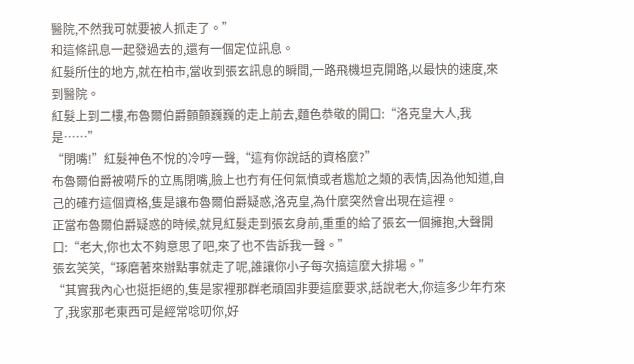醫院,不然我可就要被人抓走了。”
和這條訊息一起發過去的,還有一個定位訊息。
紅髮所住的地方,就在柏市,當收到張玄訊息的瞬間,一路飛機坦克開路,以最快的速度,來到醫院。
紅髮上到二樓,布魯爾伯爵顫顫巍巍的走上前去,麵色恭敬的開口:“洛克皇大人,我是……”
“閉嘴!”紅髮神色不悅的冷哼一聲,“這有你說話的資格麼?”
布魯爾伯爵被嗬斥的立馬閉嘴,臉上也冇有任何氣憤或者尷尬之類的表情,因為他知道,自己的確冇這個資格,隻是讓布魯爾伯爵疑惑,洛克皇,為什麼突然會出現在這裡。
正當布魯爾伯爵疑惑的時候,就見紅髮走到張玄身前,重重的給了張玄一個擁抱,大聲開口:“老大,你也太不夠意思了吧,來了也不告訴我一聲。”
張玄笑笑,“琢磨著來辦點事就走了呢,誰讓你小子每次搞這麼大排場。”
“其實我內心也挺拒絕的,隻是家裡那群老頑固非要這麼要求,話說老大,你這多少年冇來了,我家那老東西可是經常唸叨你,好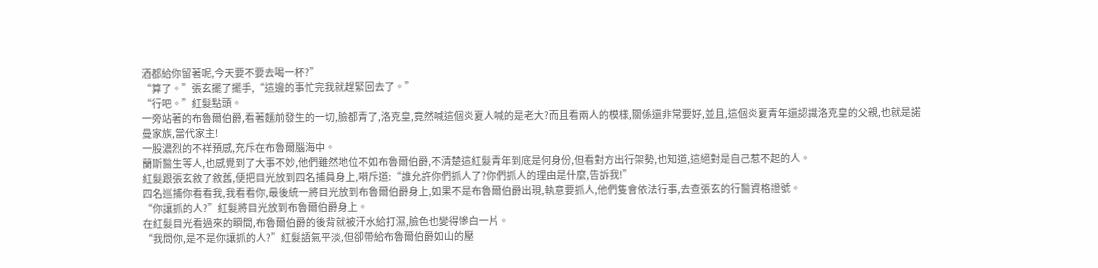酒都給你留著呢,今天要不要去喝一杯?”
“算了。”張玄擺了擺手,“這邊的事忙完我就趕緊回去了。”
“行吧。”紅髮點頭。
一旁站著的布魯爾伯爵,看著麵前發生的一切,臉都青了,洛克皇,竟然喊這個炎夏人喊的是老大?而且看兩人的模樣,關係還非常要好,並且,這個炎夏青年還認識洛克皇的父親,也就是諾曼家族,當代家主!
一股濃烈的不祥預感,充斥在布魯爾腦海中。
蘭斯醫生等人,也感覺到了大事不妙,他們雖然地位不如布魯爾伯爵,不清楚這紅髮青年到底是何身份,但看對方出行架勢,也知道,這絕對是自己惹不起的人。
紅髮跟張玄敘了敘舊,便把目光放到四名捕員身上,嗬斥道:“誰允許你們抓人了?你們抓人的理由是什麼,告訴我!”
四名巡捕你看看我,我看看你,最後統一將目光放到布魯爾伯爵身上,如果不是布魯爾伯爵出現,執意要抓人,他們隻會依法行事,去查張玄的行醫資格證號。
“你讓抓的人?”紅髮將目光放到布魯爾伯爵身上。
在紅髮目光看過來的瞬間,布魯爾伯爵的後背就被汗水給打濕,臉色也變得慘白一片。
“我問你,是不是你讓抓的人?”紅髮語氣平淡,但卻帶給布魯爾伯爵如山的壓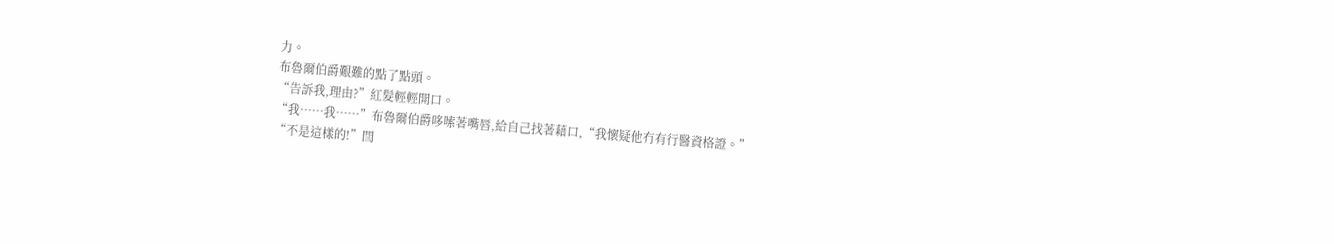力。
布魯爾伯爵艱難的點了點頭。
“告訴我,理由?”紅髮輕輕開口。
“我……我……”布魯爾伯爵哆嗦著嘴唇,給自己找著藉口,“我懷疑他冇有行醫資格證。”
“不是這樣的!”閆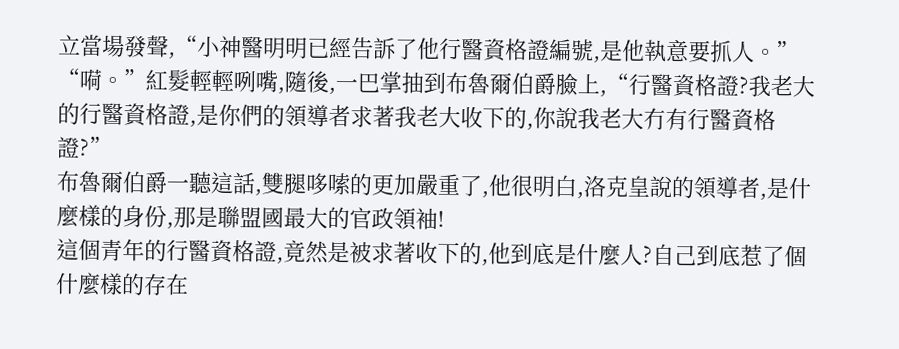立當場發聲,“小神醫明明已經告訴了他行醫資格證編號,是他執意要抓人。”
“嗬。”紅髮輕輕咧嘴,隨後,一巴掌抽到布魯爾伯爵臉上,“行醫資格證?我老大的行醫資格證,是你們的領導者求著我老大收下的,你說我老大冇有行醫資格證?”
布魯爾伯爵一聽這話,雙腿哆嗦的更加嚴重了,他很明白,洛克皇說的領導者,是什麼樣的身份,那是聯盟國最大的官政領袖!
這個青年的行醫資格證,竟然是被求著收下的,他到底是什麼人?自己到底惹了個什麼樣的存在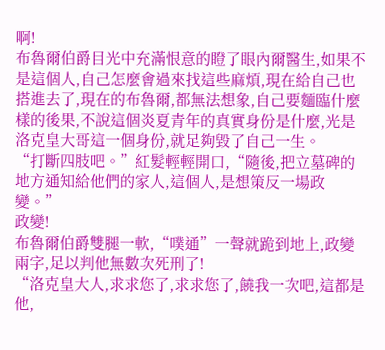啊!
布魯爾伯爵目光中充滿恨意的瞪了眼內爾醫生,如果不是這個人,自己怎麼會過來找這些麻煩,現在給自己也搭進去了,現在的布魯爾,都無法想象,自己要麵臨什麼樣的後果,不說這個炎夏青年的真實身份是什麼,光是洛克皇大哥這一個身份,就足夠毀了自己一生。
“打斷四肢吧。”紅髮輕輕開口,“隨後,把立墓碑的地方通知給他們的家人,這個人,是想策反一場政變。”
政變!
布魯爾伯爵雙腿一軟,“噗通”一聲就跪到地上,政變兩字,足以判他無數次死刑了!
“洛克皇大人,求求您了,求求您了,饒我一次吧,這都是他,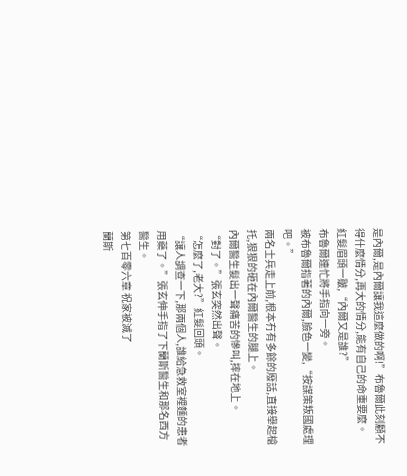是內爾,是內爾讓我這麼做的啊!”布魯爾此刻顧不得什麼情分,再大的情分,能有自己的命重要麼。
紅髮眉頭一皺,“內爾又是誰?”
布魯爾連忙將手指向一旁。
被布魯爾指著的內爾,臉色一變,“按謀策叛國處理吧。”
兩名士兵走上前,根本冇有多餘的廢話,直接舉起槍托,狠狠的砸在內爾醫生的腿上。
內爾醫生髮出一聲痛苦的慘叫,摔在地上。
“對了。”張玄突然出聲。
“怎麼了,老大?”紅髮回頭。
“讓人調查一下,那兩個人,誰給急救室裡麵的患者用藥了。”張玄伸手指了下蘭斯醫生和那名西方醫生。
第七百零六章 祝家被滅了
蘭斯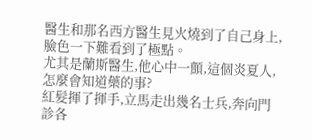醫生和那名西方醫生見火燒到了自己身上,臉色一下難看到了極點。
尤其是蘭斯醫生,他心中一顫,這個炎夏人,怎麼會知道藥的事?
紅髮揮了揮手,立馬走出幾名士兵,奔向門診各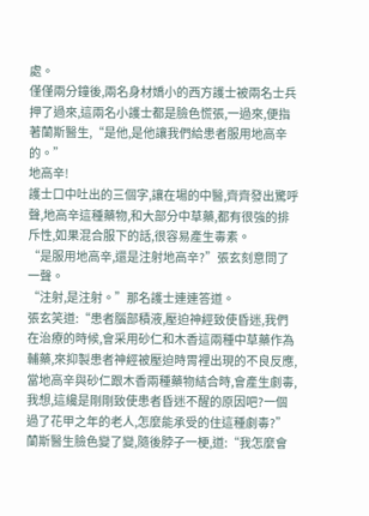處。
僅僅兩分鐘後,兩名身材嬌小的西方護士被兩名士兵押了過來,這兩名小護士都是臉色慌張,一過來,便指著蘭斯醫生,“是他,是他讓我們給患者服用地高辛的。”
地高辛!
護士口中吐出的三個字,讓在場的中醫,齊齊發出驚呼聲,地高辛這種藥物,和大部分中草藥,都有很強的排斥性,如果混合服下的話,很容易產生毒素。
“是服用地高辛,還是注射地高辛?”張玄刻意問了一聲。
“注射,是注射。”那名護士連連答道。
張玄笑道:“患者腦部積液,壓迫神經致使昏迷,我們在治療的時候,會采用砂仁和木香這兩種中草藥作為輔藥,來抑製患者神經被壓迫時胃裡出現的不良反應,當地高辛與砂仁跟木香兩種藥物結合時,會產生劇毒,我想,這纔是剛剛致使患者昏迷不醒的原因吧?一個過了花甲之年的老人,怎麼能承受的住這種劇毒?”
蘭斯醫生臉色變了變,隨後脖子一梗,道:“我怎麼會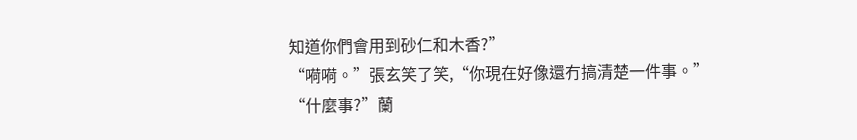知道你們會用到砂仁和木香?”
“嗬嗬。”張玄笑了笑,“你現在好像還冇搞清楚一件事。”
“什麼事?”蘭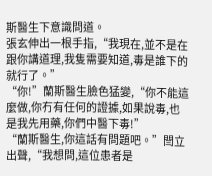斯醫生下意識問道。
張玄伸出一根手指,“我現在,並不是在跟你講道理,我隻需要知道,毒是誰下的就行了。”
“你!”蘭斯醫生臉色猛變,“你不能這麼做,你冇有任何的證據,如果說毒,也是我先用藥,你們中醫下毒!”
“蘭斯醫生,你這話有問題吧。”閆立出聲,“我想問,這位患者是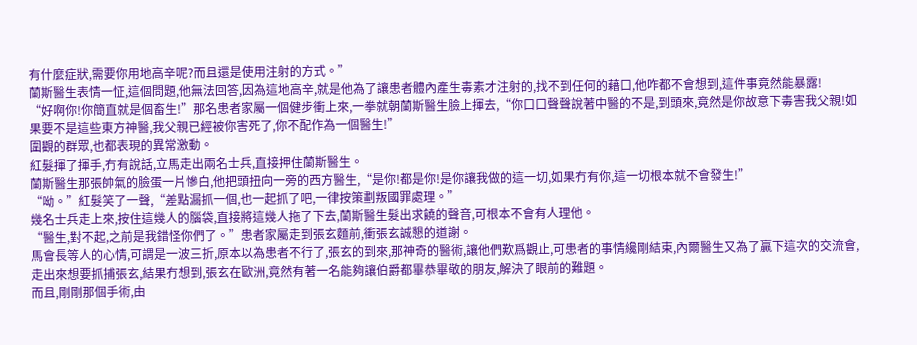有什麼症狀,需要你用地高辛呢?而且還是使用注射的方式。”
蘭斯醫生表情一怔,這個問題,他無法回答,因為這地高辛,就是他為了讓患者體內產生毒素才注射的,找不到任何的藉口,他咋都不會想到,這件事竟然能暴露!
“好啊你!你簡直就是個畜生!”那名患者家屬一個健步衝上來,一拳就朝蘭斯醫生臉上揮去,“你口口聲聲說著中醫的不是,到頭來,竟然是你故意下毒害我父親!如果要不是這些東方神醫,我父親已經被你害死了,你不配作為一個醫生!”
圍觀的群眾,也都表現的異常激動。
紅髮揮了揮手,冇有說話,立馬走出兩名士兵,直接押住蘭斯醫生。
蘭斯醫生那張帥氣的臉蛋一片慘白,他把頭扭向一旁的西方醫生,“是你!都是你!是你讓我做的這一切,如果冇有你,這一切根本就不會發生!”
“呦。”紅髮笑了一聲,“差點漏抓一個,也一起抓了吧,一律按策劃叛國罪處理。”
幾名士兵走上來,按住這幾人的腦袋,直接將這幾人拖了下去,蘭斯醫生髮出求饒的聲音,可根本不會有人理他。
“醫生,對不起,之前是我錯怪你們了。”患者家屬走到張玄麵前,衝張玄誠懇的道謝。
馬會長等人的心情,可謂是一波三折,原本以為患者不行了,張玄的到來,那神奇的醫術,讓他們歎爲觀止,可患者的事情纔剛結束,內爾醫生又為了贏下這次的交流會,走出來想要抓捕張玄,結果冇想到,張玄在歐洲,竟然有著一名能夠讓伯爵都畢恭畢敬的朋友,解決了眼前的難題。
而且,剛剛那個手術,由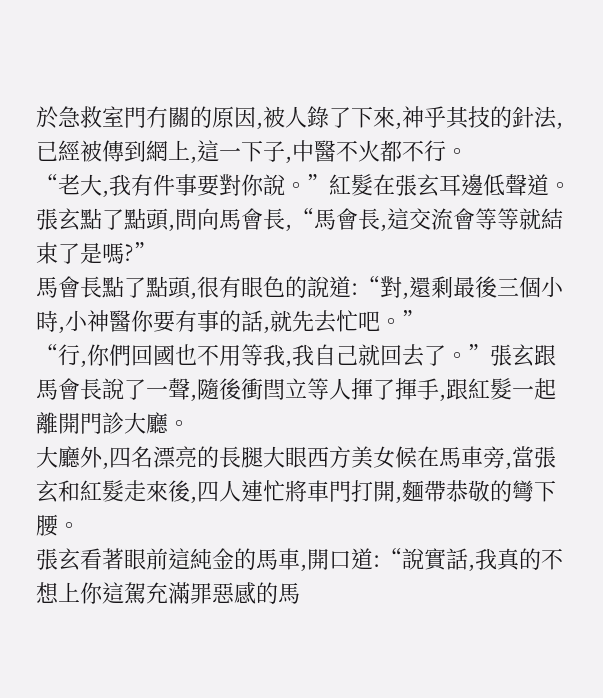於急救室門冇關的原因,被人錄了下來,神乎其技的針法,已經被傳到網上,這一下子,中醫不火都不行。
“老大,我有件事要對你說。”紅髮在張玄耳邊低聲道。
張玄點了點頭,問向馬會長,“馬會長,這交流會等等就結束了是嗎?”
馬會長點了點頭,很有眼色的說道:“對,還剩最後三個小時,小神醫你要有事的話,就先去忙吧。”
“行,你們回國也不用等我,我自己就回去了。”張玄跟馬會長說了一聲,隨後衝閆立等人揮了揮手,跟紅髮一起離開門診大廳。
大廳外,四名漂亮的長腿大眼西方美女候在馬車旁,當張玄和紅髮走來後,四人連忙將車門打開,麵帶恭敬的彎下腰。
張玄看著眼前這純金的馬車,開口道:“說實話,我真的不想上你這駕充滿罪惡感的馬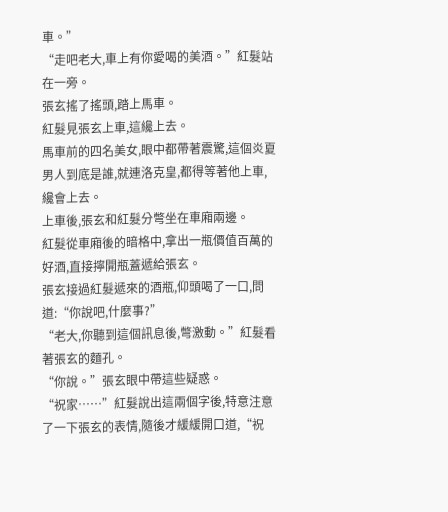車。”
“走吧老大,車上有你愛喝的美酒。”紅髮站在一旁。
張玄搖了搖頭,踏上馬車。
紅髮見張玄上車,這纔上去。
馬車前的四名美女,眼中都帶著震驚,這個炎夏男人到底是誰,就連洛克皇,都得等著他上車,纔會上去。
上車後,張玄和紅髮分彆坐在車廂兩邊。
紅髮從車廂後的暗格中,拿出一瓶價值百萬的好酒,直接擰開瓶蓋遞給張玄。
張玄接過紅髮遞來的酒瓶,仰頭喝了一口,問道:“你說吧,什麼事?”
“老大,你聽到這個訊息後,彆激動。”紅髮看著張玄的麵孔。
“你說。”張玄眼中帶這些疑惑。
“祝家……”紅髮說出這兩個字後,特意注意了一下張玄的表情,隨後才緩緩開口道,“祝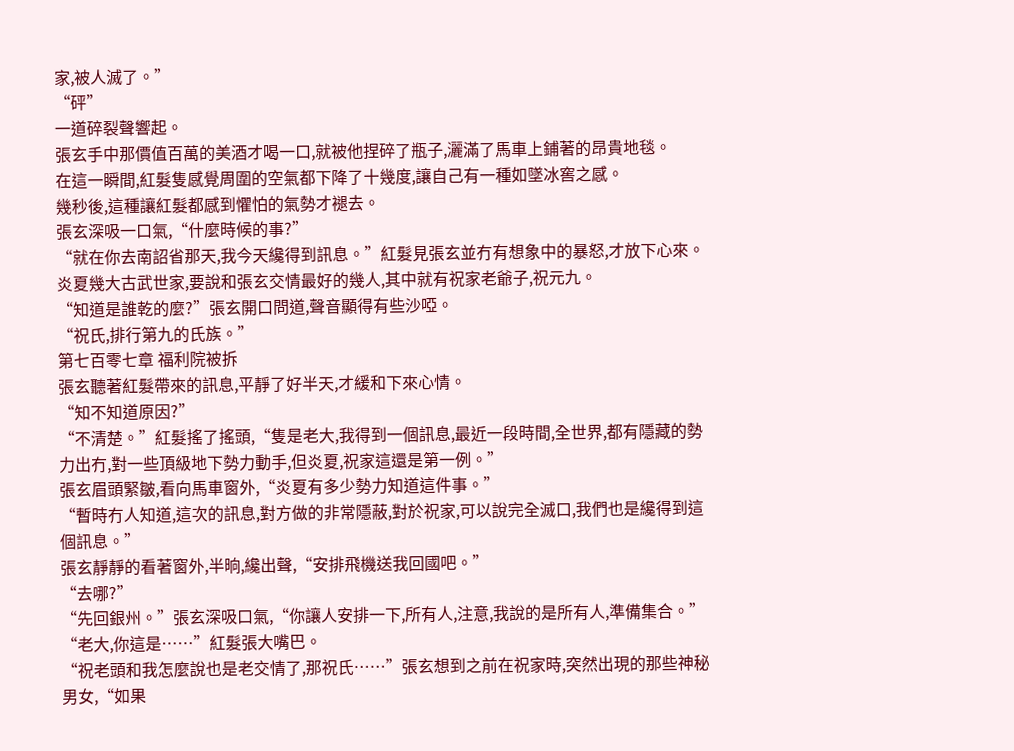家,被人滅了。”
“砰”
一道碎裂聲響起。
張玄手中那價值百萬的美酒才喝一口,就被他捏碎了瓶子,灑滿了馬車上鋪著的昂貴地毯。
在這一瞬間,紅髮隻感覺周圍的空氣都下降了十幾度,讓自己有一種如墜冰窖之感。
幾秒後,這種讓紅髮都感到懼怕的氣勢才褪去。
張玄深吸一口氣,“什麼時候的事?”
“就在你去南詔省那天,我今天纔得到訊息。”紅髮見張玄並冇有想象中的暴怒,才放下心來。
炎夏幾大古武世家,要說和張玄交情最好的幾人,其中就有祝家老爺子,祝元九。
“知道是誰乾的麼?”張玄開口問道,聲音顯得有些沙啞。
“祝氏,排行第九的氏族。”
第七百零七章 福利院被拆
張玄聽著紅髮帶來的訊息,平靜了好半天,才緩和下來心情。
“知不知道原因?”
“不清楚。”紅髮搖了搖頭,“隻是老大,我得到一個訊息,最近一段時間,全世界,都有隱藏的勢力出冇,對一些頂級地下勢力動手,但炎夏,祝家這還是第一例。”
張玄眉頭緊皺,看向馬車窗外,“炎夏有多少勢力知道這件事。”
“暫時冇人知道,這次的訊息,對方做的非常隱蔽,對於祝家,可以說完全滅口,我們也是纔得到這個訊息。”
張玄靜靜的看著窗外,半晌,纔出聲,“安排飛機送我回國吧。”
“去哪?”
“先回銀州。”張玄深吸口氣,“你讓人安排一下,所有人,注意,我說的是所有人,準備集合。”
“老大,你這是……”紅髮張大嘴巴。
“祝老頭和我怎麼說也是老交情了,那祝氏……”張玄想到之前在祝家時,突然出現的那些神秘男女,“如果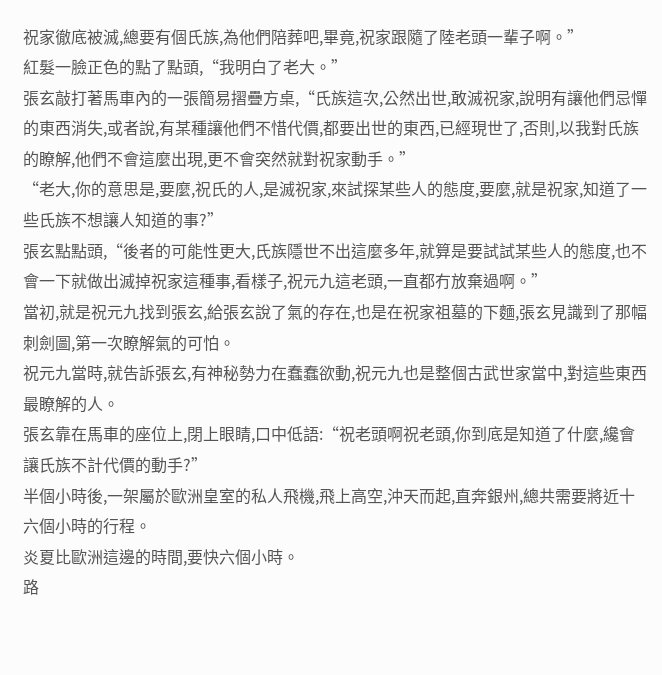祝家徹底被滅,總要有個氏族,為他們陪葬吧,畢竟,祝家跟隨了陸老頭一輩子啊。”
紅髮一臉正色的點了點頭,“我明白了老大。”
張玄敲打著馬車內的一張簡易摺疊方桌,“氏族這次,公然出世,敢滅祝家,說明有讓他們忌憚的東西消失,或者說,有某種讓他們不惜代價,都要出世的東西,已經現世了,否則,以我對氏族的瞭解,他們不會這麼出現,更不會突然就對祝家動手。”
“老大,你的意思是,要麼,祝氏的人,是滅祝家,來試探某些人的態度,要麼,就是祝家,知道了一些氏族不想讓人知道的事?”
張玄點點頭,“後者的可能性更大,氏族隱世不出這麼多年,就算是要試試某些人的態度,也不會一下就做出滅掉祝家這種事,看樣子,祝元九這老頭,一直都冇放棄過啊。”
當初,就是祝元九找到張玄,給張玄說了氣的存在,也是在祝家祖墓的下麵,張玄見識到了那幅刺劍圖,第一次瞭解氣的可怕。
祝元九當時,就告訴張玄,有神秘勢力在蠢蠢欲動,祝元九也是整個古武世家當中,對這些東西最瞭解的人。
張玄靠在馬車的座位上,閉上眼睛,口中低語:“祝老頭啊祝老頭,你到底是知道了什麼,纔會讓氏族不計代價的動手?”
半個小時後,一架屬於歐洲皇室的私人飛機,飛上高空,沖天而起,直奔銀州,總共需要將近十六個小時的行程。
炎夏比歐洲這邊的時間,要快六個小時。
路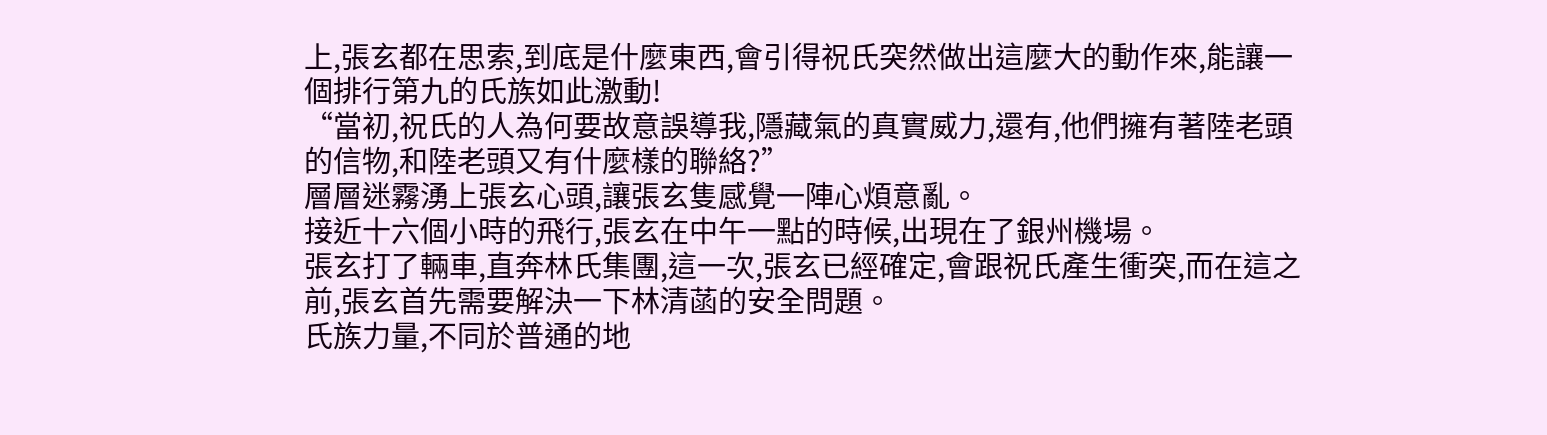上,張玄都在思索,到底是什麼東西,會引得祝氏突然做出這麼大的動作來,能讓一個排行第九的氏族如此激動!
“當初,祝氏的人為何要故意誤導我,隱藏氣的真實威力,還有,他們擁有著陸老頭的信物,和陸老頭又有什麼樣的聯絡?”
層層迷霧湧上張玄心頭,讓張玄隻感覺一陣心煩意亂。
接近十六個小時的飛行,張玄在中午一點的時候,出現在了銀州機場。
張玄打了輛車,直奔林氏集團,這一次,張玄已經確定,會跟祝氏產生衝突,而在這之前,張玄首先需要解決一下林清菡的安全問題。
氏族力量,不同於普通的地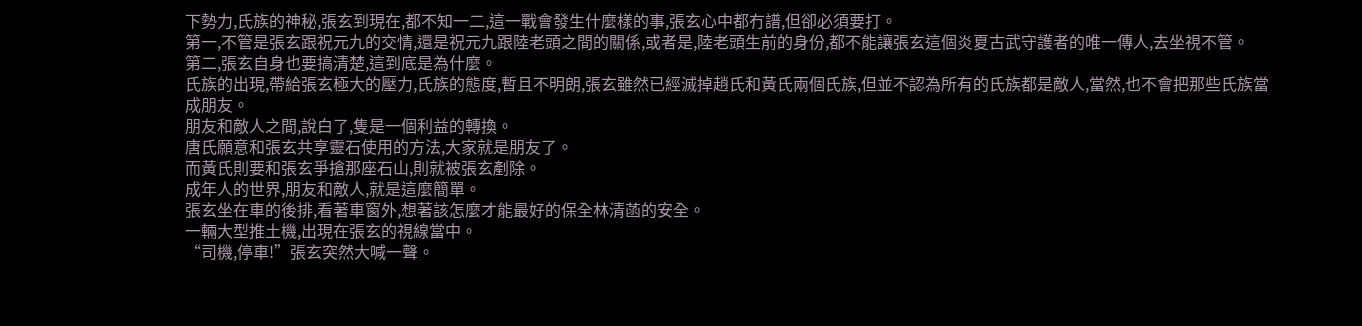下勢力,氏族的神秘,張玄到現在,都不知一二,這一戰會發生什麼樣的事,張玄心中都冇譜,但卻必須要打。
第一,不管是張玄跟祝元九的交情,還是祝元九跟陸老頭之間的關係,或者是,陸老頭生前的身份,都不能讓張玄這個炎夏古武守護者的唯一傳人,去坐視不管。
第二,張玄自身也要搞清楚,這到底是為什麼。
氏族的出現,帶給張玄極大的壓力,氏族的態度,暫且不明朗,張玄雖然已經滅掉趙氏和黃氏兩個氏族,但並不認為所有的氏族都是敵人,當然,也不會把那些氏族當成朋友。
朋友和敵人之間,說白了,隻是一個利益的轉換。
唐氏願意和張玄共享靈石使用的方法,大家就是朋友了。
而黃氏則要和張玄爭搶那座石山,則就被張玄剷除。
成年人的世界,朋友和敵人,就是這麼簡單。
張玄坐在車的後排,看著車窗外,想著該怎麼才能最好的保全林清菡的安全。
一輛大型推土機,出現在張玄的視線當中。
“司機,停車!”張玄突然大喊一聲。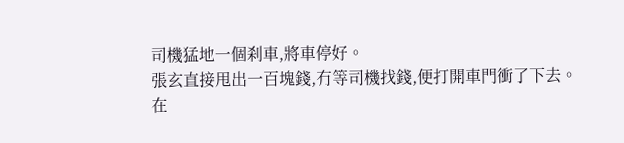司機猛地一個刹車,將車停好。
張玄直接甩出一百塊錢,冇等司機找錢,便打開車門衝了下去。
在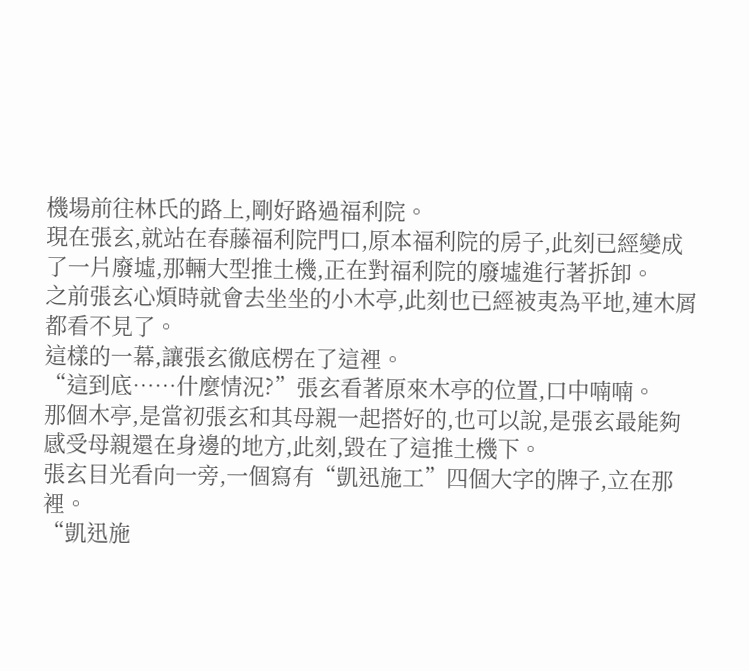機場前往林氏的路上,剛好路過福利院。
現在張玄,就站在春藤福利院門口,原本福利院的房子,此刻已經變成了一片廢墟,那輛大型推土機,正在對福利院的廢墟進行著拆卸。
之前張玄心煩時就會去坐坐的小木亭,此刻也已經被夷為平地,連木屑都看不見了。
這樣的一幕,讓張玄徹底楞在了這裡。
“這到底……什麼情況?”張玄看著原來木亭的位置,口中喃喃。
那個木亭,是當初張玄和其母親一起搭好的,也可以說,是張玄最能夠感受母親還在身邊的地方,此刻,毀在了這推土機下。
張玄目光看向一旁,一個寫有“凱迅施工”四個大字的牌子,立在那裡。
“凱迅施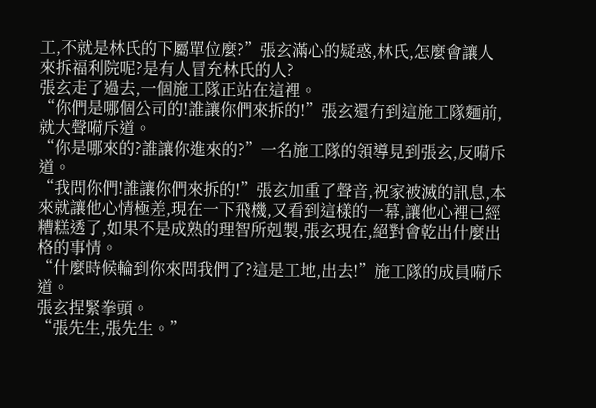工,不就是林氏的下屬單位麼?”張玄滿心的疑惑,林氏,怎麼會讓人來拆福利院呢?是有人冒充林氏的人?
張玄走了過去,一個施工隊正站在這裡。
“你們是哪個公司的!誰讓你們來拆的!”張玄還冇到這施工隊麵前,就大聲嗬斥道。
“你是哪來的?誰讓你進來的?”一名施工隊的領導見到張玄,反嗬斥道。
“我問你們!誰讓你們來拆的!”張玄加重了聲音,祝家被滅的訊息,本來就讓他心情極差,現在一下飛機,又看到這樣的一幕,讓他心裡已經糟糕透了,如果不是成熟的理智所剋製,張玄現在,絕對會乾出什麼出格的事情。
“什麼時候輪到你來問我們了?這是工地,出去!”施工隊的成員嗬斥道。
張玄捏緊拳頭。
“張先生,張先生。”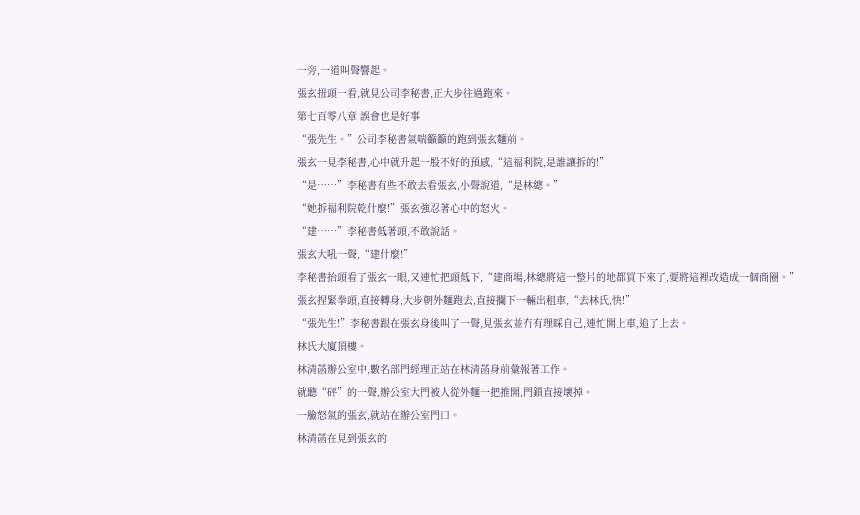一旁,一道叫聲響起。
張玄扭頭一看,就見公司李秘書,正大步往過跑來。
第七百零八章 誤會也是好事
“張先生。”公司李秘書氣喘籲籲的跑到張玄麵前。
張玄一見李秘書,心中就升起一股不好的預感,“這福利院,是誰讓拆的!”
“是……”李秘書有些不敢去看張玄,小聲說道,“是林總。”
“她拆福利院乾什麼!”張玄強忍著心中的怒火。
“建……”李秘書低著頭,不敢說話。
張玄大吼一聲,“建什麼!”
李秘書抬頭看了張玄一眼,又連忙把頭低下,“建商場,林總將這一整片的地都買下來了,要將這裡改造成一個商圈。”
張玄捏緊拳頭,直接轉身,大步朝外麵跑去,直接攔下一輛出租車,“去林氏,快!”
“張先生!”李秘書跟在張玄身後叫了一聲,見張玄並冇有理睬自己,連忙開上車,追了上去。
林氏大廈頂樓。
林清菡辦公室中,數名部門經理正站在林清菡身前彙報著工作。
就聽“砰”的一聲,辦公室大門被人從外麵一把推開,門鎖直接壞掉。
一臉怒氣的張玄,就站在辦公室門口。
林清菡在見到張玄的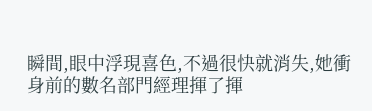瞬間,眼中浮現喜色,不過很快就消失,她衝身前的數名部門經理揮了揮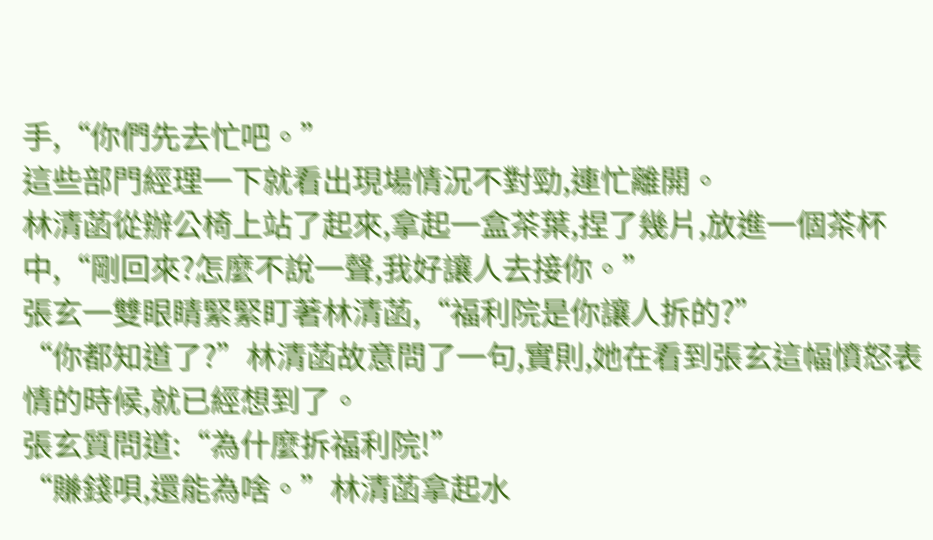手,“你們先去忙吧。”
這些部門經理一下就看出現場情況不對勁,連忙離開。
林清菡從辦公椅上站了起來,拿起一盒茶葉,捏了幾片,放進一個茶杯中,“剛回來?怎麼不說一聲,我好讓人去接你。”
張玄一雙眼睛緊緊盯著林清菡,“福利院是你讓人拆的?”
“你都知道了?”林清菡故意問了一句,實則,她在看到張玄這幅憤怒表情的時候,就已經想到了。
張玄質問道:“為什麼拆福利院!”
“賺錢唄,還能為啥。”林清菡拿起水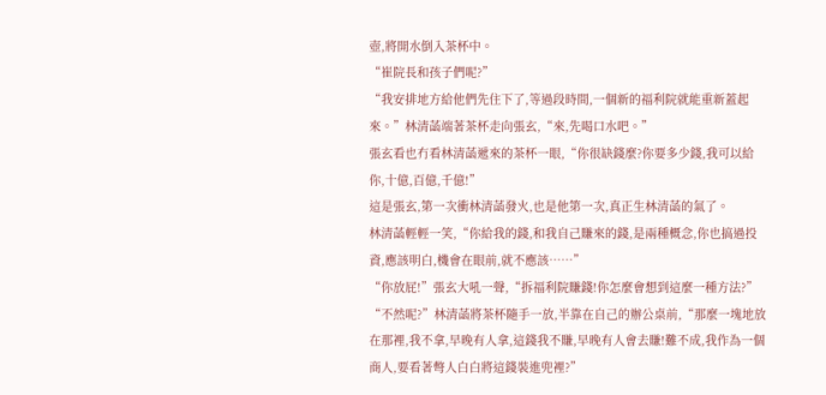壺,將開水倒入茶杯中。
“崔院長和孩子們呢?”
“我安排地方給他們先住下了,等過段時間,一個新的福利院就能重新蓋起來。”林清菡端著茶杯走向張玄,“來,先喝口水吧。”
張玄看也冇看林清菡遞來的茶杯一眼,“你很缺錢麼?你要多少錢,我可以給你,十億,百億,千億!”
這是張玄,第一次衝林清菡發火,也是他第一次,真正生林清菡的氣了。
林清菡輕輕一笑,“你給我的錢,和我自己賺來的錢,是兩種概念,你也搞過投資,應該明白,機會在眼前,就不應該……”
“你放屁!”張玄大吼一聲,“拆福利院賺錢!你怎麼會想到這麼一種方法?”
“不然呢?”林清菡將茶杯隨手一放,半靠在自己的辦公桌前,“那麼一塊地放在那裡,我不拿,早晚有人拿,這錢我不賺,早晚有人會去賺!難不成,我作為一個商人,要看著彆人白白將這錢裝進兜裡?”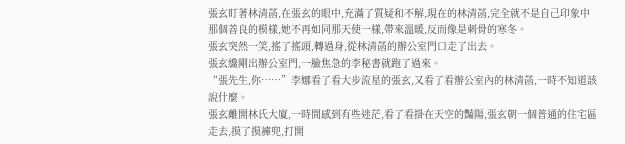張玄盯著林清菡,在張玄的眼中,充滿了質疑和不解,現在的林清菡,完全就不是自己印象中那個善良的模樣,她不再如同那天使一樣,帶來溫暖,反而像是刺骨的寒冬。
張玄突然一笑,搖了搖頭,轉過身,從林清菡的辦公室門口走了出去。
張玄纔剛出辦公室門,一臉焦急的李秘書就跑了過來。
“張先生,你……”李娜看了看大步流星的張玄,又看了看辦公室內的林清菡,一時不知道該說什麼。
張玄離開林氏大廈,一時間感到有些迷茫,看了看掛在天空的豔陽,張玄朝一個普通的住宅區走去,摸了摸褲兜,打開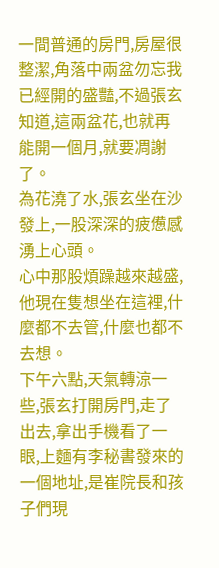一間普通的房門,房屋很整潔,角落中兩盆勿忘我已經開的盛豔,不過張玄知道,這兩盆花,也就再能開一個月,就要凋謝了。
為花澆了水,張玄坐在沙發上,一股深深的疲憊感湧上心頭。
心中那股煩躁越來越盛,他現在隻想坐在這裡,什麼都不去管,什麼也都不去想。
下午六點,天氣轉涼一些,張玄打開房門,走了出去,拿出手機看了一眼,上麵有李秘書發來的一個地址,是崔院長和孩子們現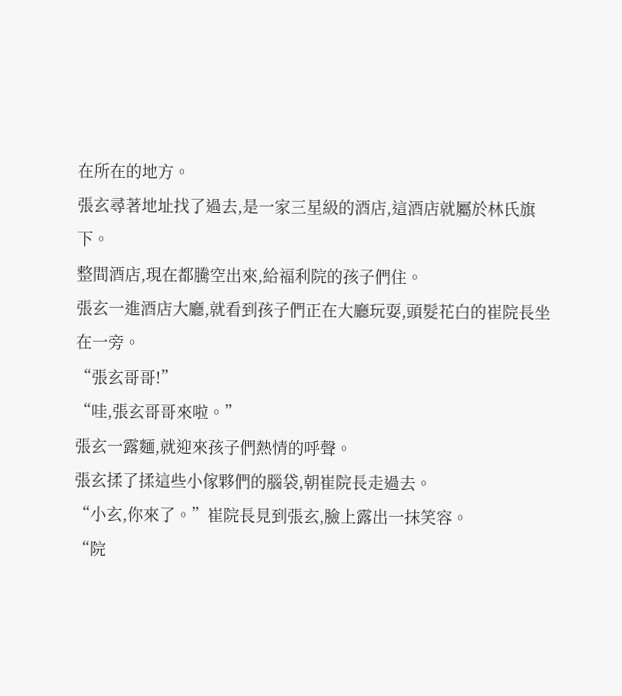在所在的地方。
張玄尋著地址找了過去,是一家三星級的酒店,這酒店就屬於林氏旗下。
整間酒店,現在都騰空出來,給福利院的孩子們住。
張玄一進酒店大廳,就看到孩子們正在大廳玩耍,頭髮花白的崔院長坐在一旁。
“張玄哥哥!”
“哇,張玄哥哥來啦。”
張玄一露麵,就迎來孩子們熱情的呼聲。
張玄揉了揉這些小傢夥們的腦袋,朝崔院長走過去。
“小玄,你來了。”崔院長見到張玄,臉上露出一抹笑容。
“院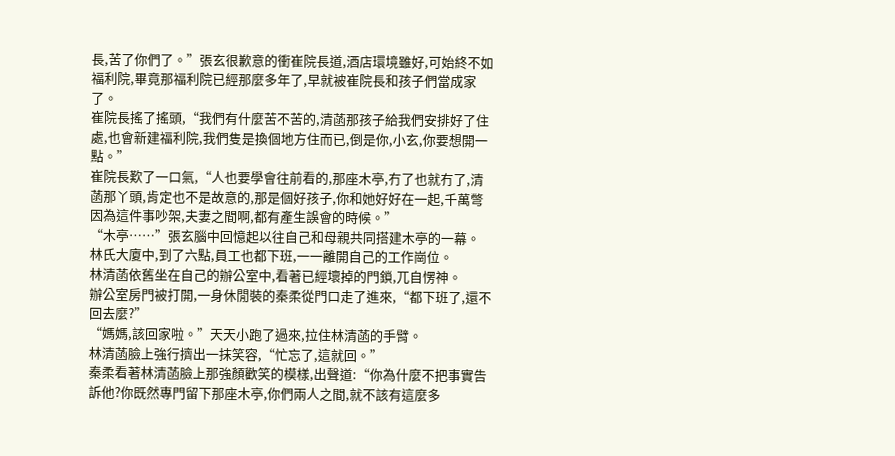長,苦了你們了。”張玄很歉意的衝崔院長道,酒店環境雖好,可始終不如福利院,畢竟那福利院已經那麼多年了,早就被崔院長和孩子們當成家了。
崔院長搖了搖頭,“我們有什麼苦不苦的,清菡那孩子給我們安排好了住處,也會新建福利院,我們隻是換個地方住而已,倒是你,小玄,你要想開一點。”
崔院長歎了一口氣,“人也要學會往前看的,那座木亭,冇了也就冇了,清菡那丫頭,肯定也不是故意的,那是個好孩子,你和她好好在一起,千萬彆因為這件事吵架,夫妻之間啊,都有產生誤會的時候。”
“木亭……”張玄腦中回憶起以往自己和母親共同搭建木亭的一幕。
林氏大廈中,到了六點,員工也都下班,一一離開自己的工作崗位。
林清菡依舊坐在自己的辦公室中,看著已經壞掉的門鎖,兀自愣神。
辦公室房門被打開,一身休閒裝的秦柔從門口走了進來,“都下班了,還不回去麼?”
“媽媽,該回家啦。”天天小跑了過來,拉住林清菡的手臂。
林清菡臉上強行擠出一抹笑容,“忙忘了,這就回。”
秦柔看著林清菡臉上那強顏歡笑的模樣,出聲道:“你為什麼不把事實告訴他?你既然專門留下那座木亭,你們兩人之間,就不該有這麼多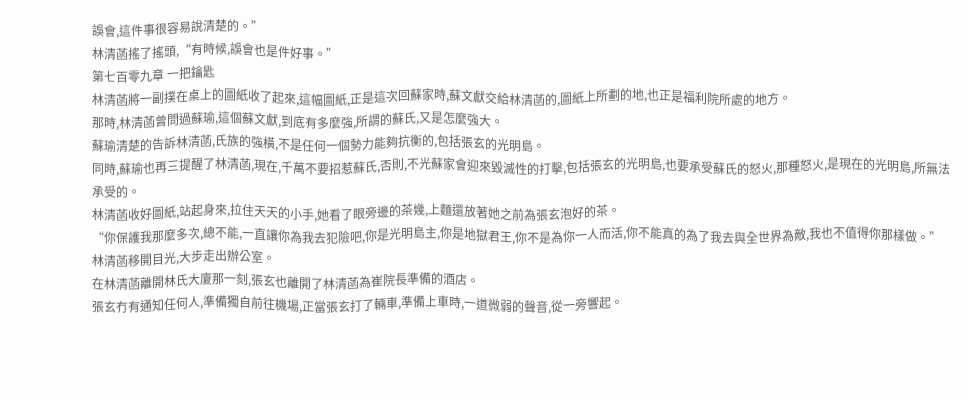誤會,這件事很容易說清楚的。”
林清菡搖了搖頭,“有時候,誤會也是件好事。”
第七百零九章 一把鑰匙
林清菡將一副撲在桌上的圖紙收了起來,這幅圖紙,正是這次回蘇家時,蘇文獻交給林清菡的,圖紙上所劃的地,也正是福利院所處的地方。
那時,林清菡曾問過蘇瑜,這個蘇文獻,到底有多麼強,所謂的蘇氏,又是怎麼強大。
蘇瑜清楚的告訴林清菡,氏族的強橫,不是任何一個勢力能夠抗衡的,包括張玄的光明島。
同時,蘇瑜也再三提醒了林清菡,現在,千萬不要招惹蘇氏,否則,不光蘇家會迎來毀滅性的打擊,包括張玄的光明島,也要承受蘇氏的怒火,那種怒火,是現在的光明島,所無法承受的。
林清菡收好圖紙,站起身來,拉住天天的小手,她看了眼旁邊的茶幾,上麵還放著她之前為張玄泡好的茶。
“你保護我那麼多次,總不能,一直讓你為我去犯險吧,你是光明島主,你是地獄君王,你不是為你一人而活,你不能真的為了我去與全世界為敵,我也不值得你那樣做。”
林清菡移開目光,大步走出辦公室。
在林清菡離開林氏大廈那一刻,張玄也離開了林清菡為崔院長準備的酒店。
張玄冇有通知任何人,準備獨自前往機場,正當張玄打了輛車,準備上車時,一道微弱的聲音,從一旁響起。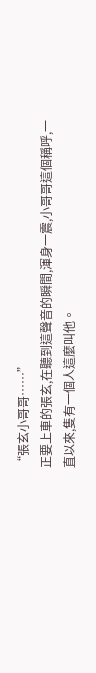“張玄小哥哥……”
正要上車的張玄,在聽到這聲音的瞬間,渾身一震,小哥哥這個稱呼,一直以來,隻有一個人這麼叫他。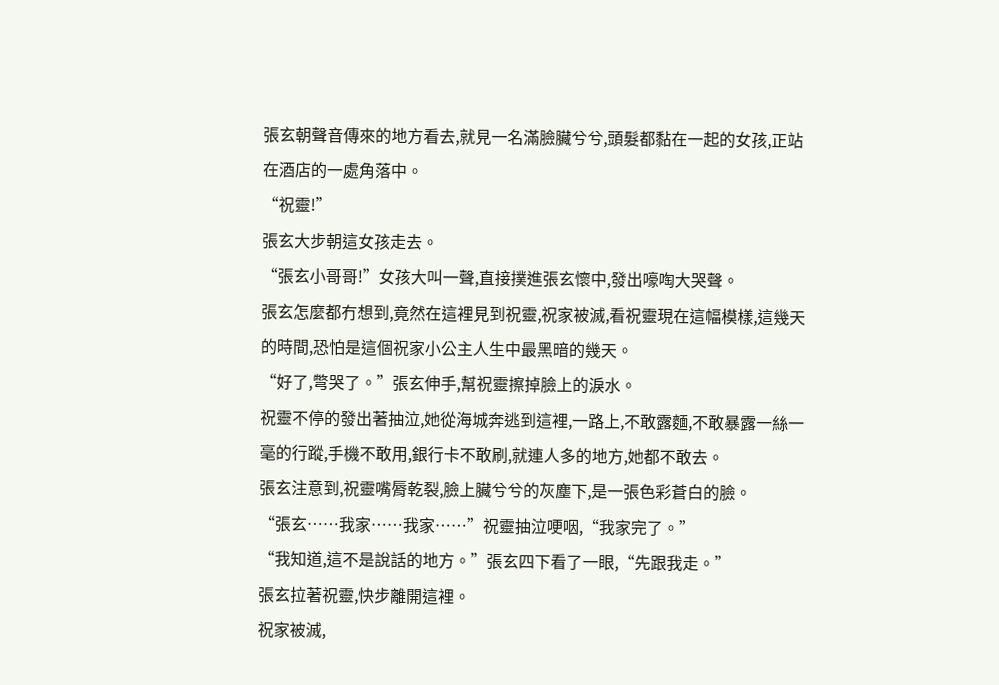張玄朝聲音傳來的地方看去,就見一名滿臉臟兮兮,頭髮都黏在一起的女孩,正站在酒店的一處角落中。
“祝靈!”
張玄大步朝這女孩走去。
“張玄小哥哥!”女孩大叫一聲,直接撲進張玄懷中,發出嚎啕大哭聲。
張玄怎麼都冇想到,竟然在這裡見到祝靈,祝家被滅,看祝靈現在這幅模樣,這幾天的時間,恐怕是這個祝家小公主人生中最黑暗的幾天。
“好了,彆哭了。”張玄伸手,幫祝靈擦掉臉上的淚水。
祝靈不停的發出著抽泣,她從海城奔逃到這裡,一路上,不敢露麵,不敢暴露一絲一毫的行蹤,手機不敢用,銀行卡不敢刷,就連人多的地方,她都不敢去。
張玄注意到,祝靈嘴脣乾裂,臉上臟兮兮的灰塵下,是一張色彩蒼白的臉。
“張玄……我家……我家……”祝靈抽泣哽咽,“我家完了。”
“我知道,這不是說話的地方。”張玄四下看了一眼,“先跟我走。”
張玄拉著祝靈,快步離開這裡。
祝家被滅,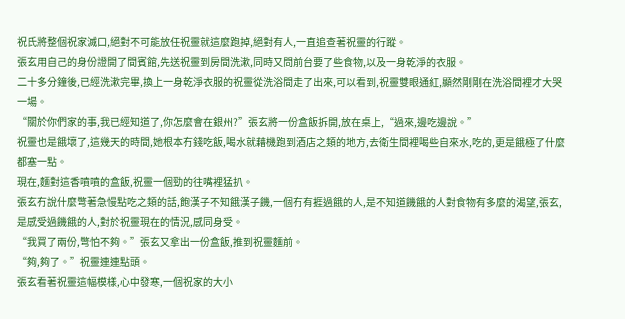祝氏將整個祝家滅口,絕對不可能放任祝靈就這麼跑掉,絕對有人,一直追查著祝靈的行蹤。
張玄用自己的身份證開了間賓館,先送祝靈到房間洗漱,同時又問前台要了些食物,以及一身乾淨的衣服。
二十多分鐘後,已經洗漱完畢,換上一身乾淨衣服的祝靈從洗浴間走了出來,可以看到,祝靈雙眼通紅,顯然剛剛在洗浴間裡才大哭一場。
“關於你們家的事,我已經知道了,你怎麼會在銀州?”張玄將一份盒飯拆開,放在桌上,“過來,邊吃邊說。”
祝靈也是餓壞了,這幾天的時間,她根本冇錢吃飯,喝水就藉機跑到酒店之類的地方,去衛生間裡喝些自來水,吃的,更是餓極了什麼都塞一點。
現在,麵對這香噴噴的盒飯,祝靈一個勁的往嘴裡猛扒。
張玄冇說什麼彆著急慢點吃之類的話,飽漢子不知餓漢子饑,一個冇有捱過餓的人,是不知道饑餓的人對食物有多麼的渴望,張玄,是感受過饑餓的人,對於祝靈現在的情況,感同身受。
“我買了兩份,彆怕不夠。”張玄又拿出一份盒飯,推到祝靈麵前。
“夠,夠了。”祝靈連連點頭。
張玄看著祝靈這幅模樣,心中發寒,一個祝家的大小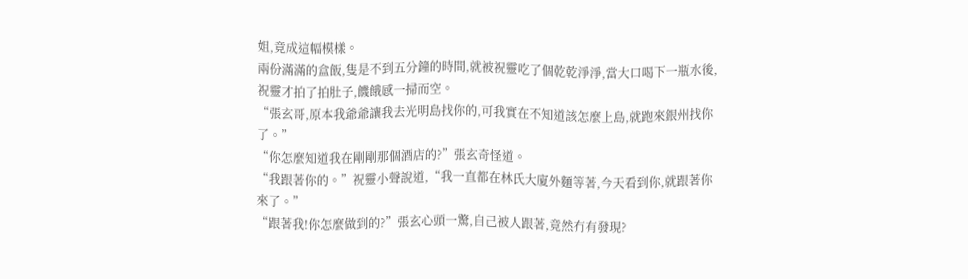姐,竟成這幅模樣。
兩份滿滿的盒飯,隻是不到五分鐘的時間,就被祝靈吃了個乾乾淨淨,當大口喝下一瓶水後,祝靈才拍了拍肚子,饑餓感一掃而空。
“張玄哥,原本我爺爺讓我去光明島找你的,可我實在不知道該怎麼上島,就跑來銀州找你了。”
“你怎麼知道我在剛剛那個酒店的?”張玄奇怪道。
“我跟著你的。”祝靈小聲說道,“我一直都在林氏大廈外麵等著,今天看到你,就跟著你來了。”
“跟著我!你怎麼做到的?”張玄心頭一驚,自己被人跟著,竟然冇有發現?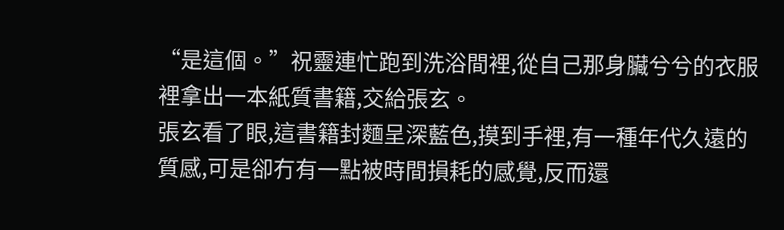“是這個。”祝靈連忙跑到洗浴間裡,從自己那身臟兮兮的衣服裡拿出一本紙質書籍,交給張玄。
張玄看了眼,這書籍封麵呈深藍色,摸到手裡,有一種年代久遠的質感,可是卻冇有一點被時間損耗的感覺,反而還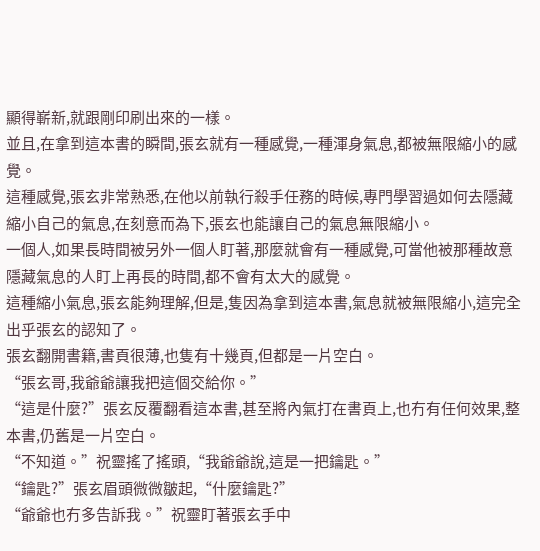顯得嶄新,就跟剛印刷出來的一樣。
並且,在拿到這本書的瞬間,張玄就有一種感覺,一種渾身氣息,都被無限縮小的感覺。
這種感覺,張玄非常熟悉,在他以前執行殺手任務的時候,專門學習過如何去隱藏縮小自己的氣息,在刻意而為下,張玄也能讓自己的氣息無限縮小。
一個人,如果長時間被另外一個人盯著,那麼就會有一種感覺,可當他被那種故意隱藏氣息的人盯上再長的時間,都不會有太大的感覺。
這種縮小氣息,張玄能夠理解,但是,隻因為拿到這本書,氣息就被無限縮小,這完全出乎張玄的認知了。
張玄翻開書籍,書頁很薄,也隻有十幾頁,但都是一片空白。
“張玄哥,我爺爺讓我把這個交給你。”
“這是什麼?”張玄反覆翻看這本書,甚至將內氣打在書頁上,也冇有任何效果,整本書,仍舊是一片空白。
“不知道。”祝靈搖了搖頭,“我爺爺說,這是一把鑰匙。”
“鑰匙?”張玄眉頭微微皺起,“什麼鑰匙?”
“爺爺也冇多告訴我。”祝靈盯著張玄手中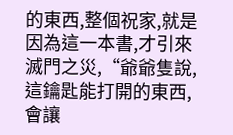的東西,整個祝家,就是因為這一本書,才引來滅門之災,“爺爺隻說,這鑰匙能打開的東西,會讓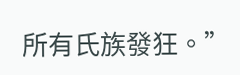所有氏族發狂。”